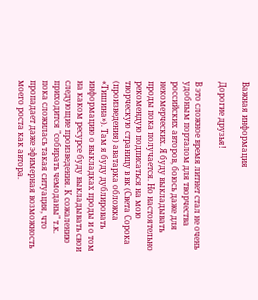Важная информация

Дорогие друзья!

В это сложное время литнет стал не очень удобным порталом для творчества российских авторов, боюсь даже для некомерческих. Я буду выкладывать проды пока получается. Но настоятельно рекомендую подписаться на мою творческую страницу в вк (Света Сорока (произведения) аватарка обложка «Тишина»). Там я буду дублировать информацию о выкладках проды и о том на каком ресурсе буду выкладывать свои следующие произведения. К сожалению приходится "собирать чемоданы" т.к. пока сложилась такая ситуация, что пропадает даже эфимерная возможность моего роста как автора.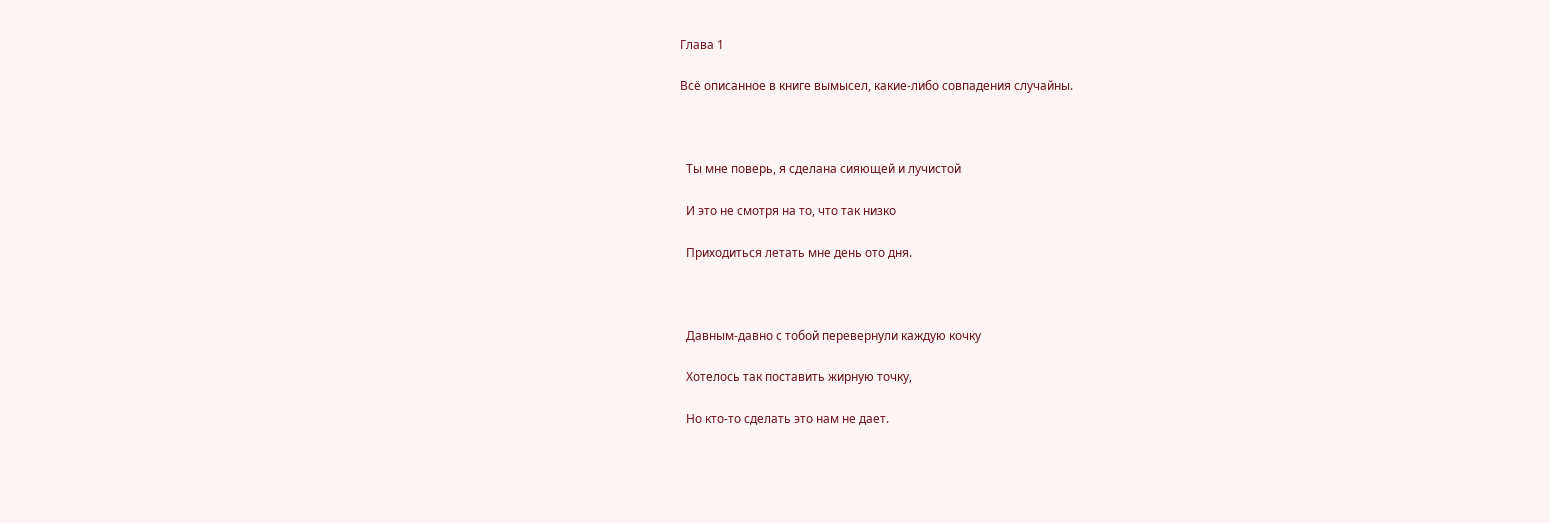Глава 1

Всё описанное в книге вымысел, какие-либо совпадения случайны.



  Ты мне поверь, я сделана сияющей и лучистой

  И это не смотря на то, что так низко

  Приходиться летать мне день ото дня.



  Давным-давно с тобой перевернули каждую кочку

  Хотелось так поставить жирную точку,

  Но кто-то сделать это нам не дает.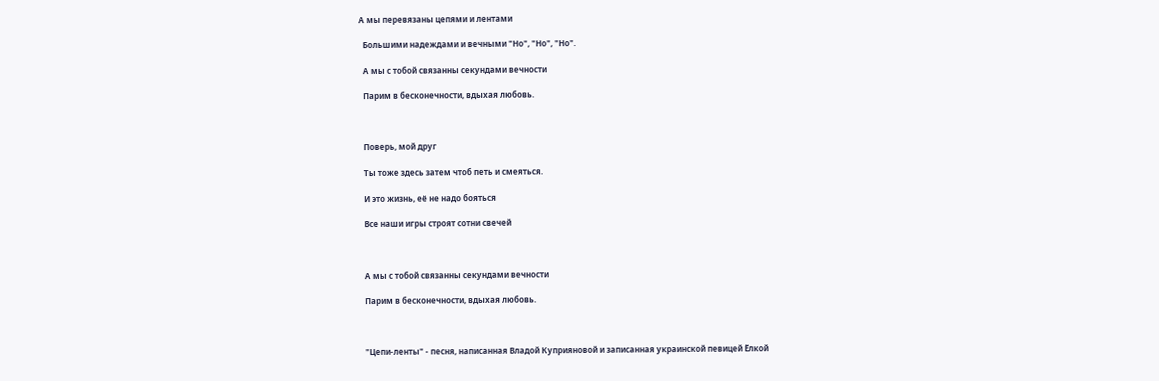А мы перевязаны цепями и лентами

  Большими надеждами и вечными "Но", "Но", "Но".

  А мы с тобой связанны секундами вечности

  Парим в бесконечности, вдыхая любовь.



  Поверь, мой друг

  Ты тоже здесь затем чтоб петь и смеяться.

  И это жизнь, её не надо бояться

  Все наши игры строят сотни свечей



  А мы с тобой связанны секундами вечности

  Парим в бесконечности, вдыхая любовь.



  "Цепи-ленты" - песня, написанная Владой Куприяновой и записанная украинской певицей Ёлкой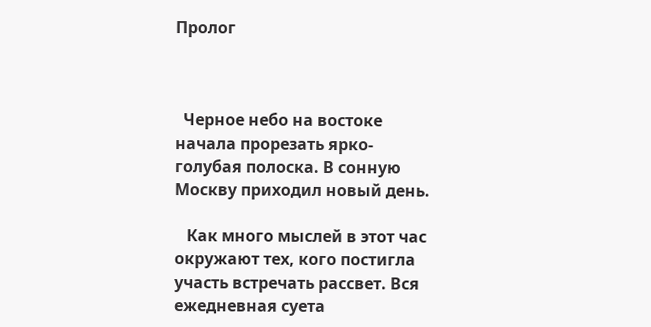Пролог



  Черное небо на востоке начала прорезать ярко-голубая полоска. В сонную Москву приходил новый день.

   Как много мыслей в этот час окружают тех, кого постигла участь встречать рассвет. Вся ежедневная суета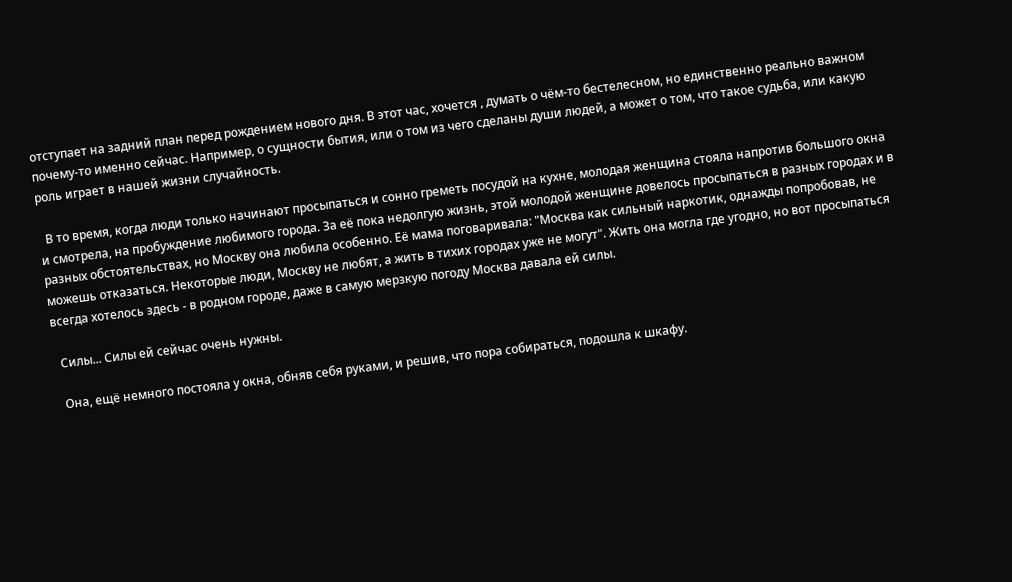отступает на задний план перед рождением нового дня. В этот час, хочется , думать о чём-то бестелесном, но единственно реально важном почему-то именно сейчас. Например, о сущности бытия, или о том из чего сделаны души людей, а может о том, что такое судьба, или какую роль играет в нашей жизни случайность.

  В то время, когда люди только начинают просыпаться и сонно греметь посудой на кухне, молодая женщина стояла напротив большого окна и смотрела, на пробуждение любимого города. За её пока недолгую жизнь, этой молодой женщине довелось просыпаться в разных городах и в разных обстоятельствах, но Москву она любила особенно. Её мама поговаривала: "Москва как сильный наркотик, однажды попробовав, не можешь отказаться. Некоторые люди, Москву не любят, а жить в тихих городах уже не могут". Жить она могла где угодно, но вот просыпаться всегда хотелось здесь - в родном городе, даже в самую мерзкую погоду Москва давала ей силы.

  Силы... Силы ей сейчас очень нужны.

  Она, ещё немного постояла у окна, обняв себя руками, и решив, что пора собираться, подошла к шкафу.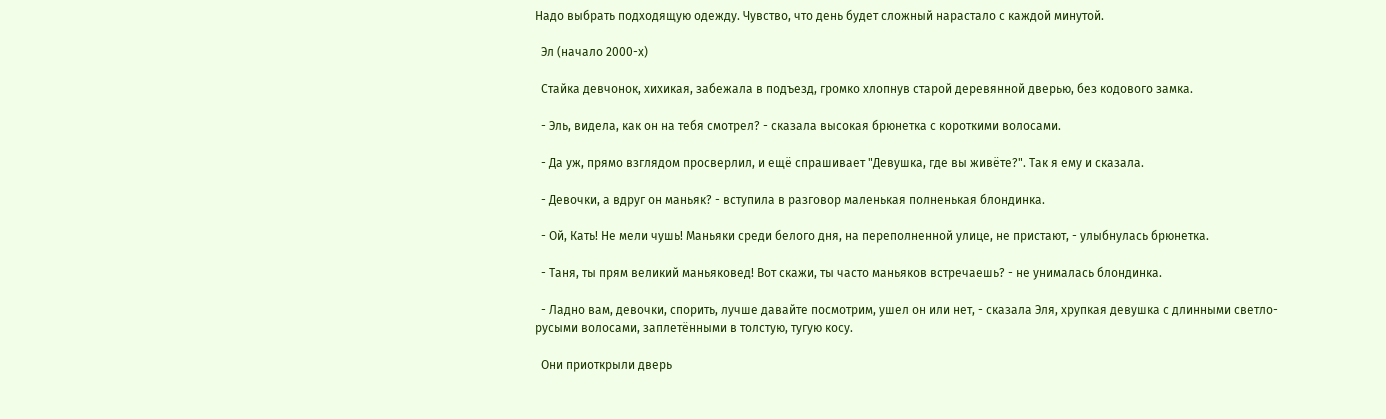Надо выбрать подходящую одежду. Чувство, что день будет сложный нарастало с каждой минутой.

  Эл (начало 2000-х)

  Стайка девчонок, хихикая, забежала в подъезд, громко хлопнув старой деревянной дверью, без кодового замка.

  - Эль, видела, как он на тебя смотрел? - сказала высокая брюнетка с короткими волосами.

  - Да уж, прямо взглядом просверлил, и ещё спрашивает "Девушка, где вы живёте?". Так я ему и сказала.

  - Девочки, а вдруг он маньяк? - вступила в разговор маленькая полненькая блондинка.

  - Ой, Кать! Не мели чушь! Маньяки среди белого дня, на переполненной улице, не пристают, - улыбнулась брюнетка.

  - Таня, ты прям великий маньяковед! Вот скажи, ты часто маньяков встречаешь? - не унималась блондинка.

  - Ладно вам, девочки, спорить, лучше давайте посмотрим, ушел он или нет, - сказала Эля, хрупкая девушка с длинными светло-русыми волосами, заплетёнными в толстую, тугую косу.

  Они приоткрыли дверь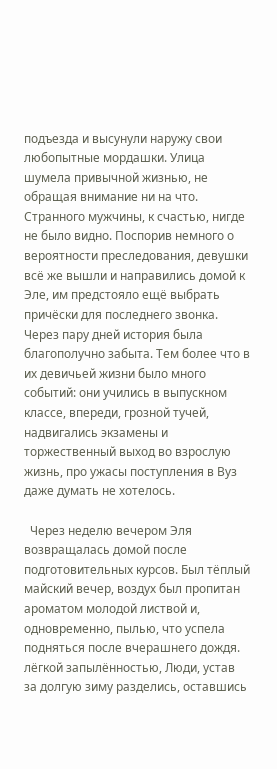подъезда и высунули наружу свои любопытные мордашки. Улица шумела привычной жизнью, не обращая внимание ни на что. Странного мужчины, к счастью, нигде не было видно. Поспорив немного о вероятности преследования, девушки всё же вышли и направились домой к Эле, им предстояло ещё выбрать причёски для последнего звонка. Через пару дней история была благополучно забыта. Тем более что в их девичьей жизни было много событий: они учились в выпускном классе, впереди, грозной тучей, надвигались экзамены и торжественный выход во взрослую жизнь, про ужасы поступления в Вуз даже думать не хотелось.

  Через неделю вечером Эля возвращалась домой после подготовительных курсов. Был тёплый майский вечер, воздух был пропитан ароматом молодой листвой и, одновременно, пылью, что успела подняться после вчерашнего дождя. лёгкой запылённостью, Люди, устав за долгую зиму разделись, оставшись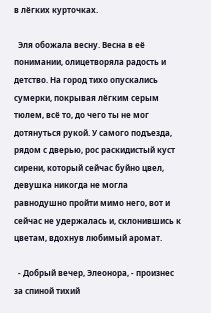в лёгких курточках.

  Эля обожала весну. Весна в её понимании, олицетворяла радость и детство. На город тихо опускались сумерки, покрывая лёгким серым тюлем, всё то, до чего ты не мог дотянуться рукой. У самого подъезда, рядом с дверью, рос раскидистый куст сирени, который сейчас буйно цвел, девушка никогда не могла равнодушно пройти мимо него, вот и сейчас не удержалась и, склонившись к цветам, вдохнув любимый аромат.

  - Добрый вечер, Элеонора, - произнес за спиной тихий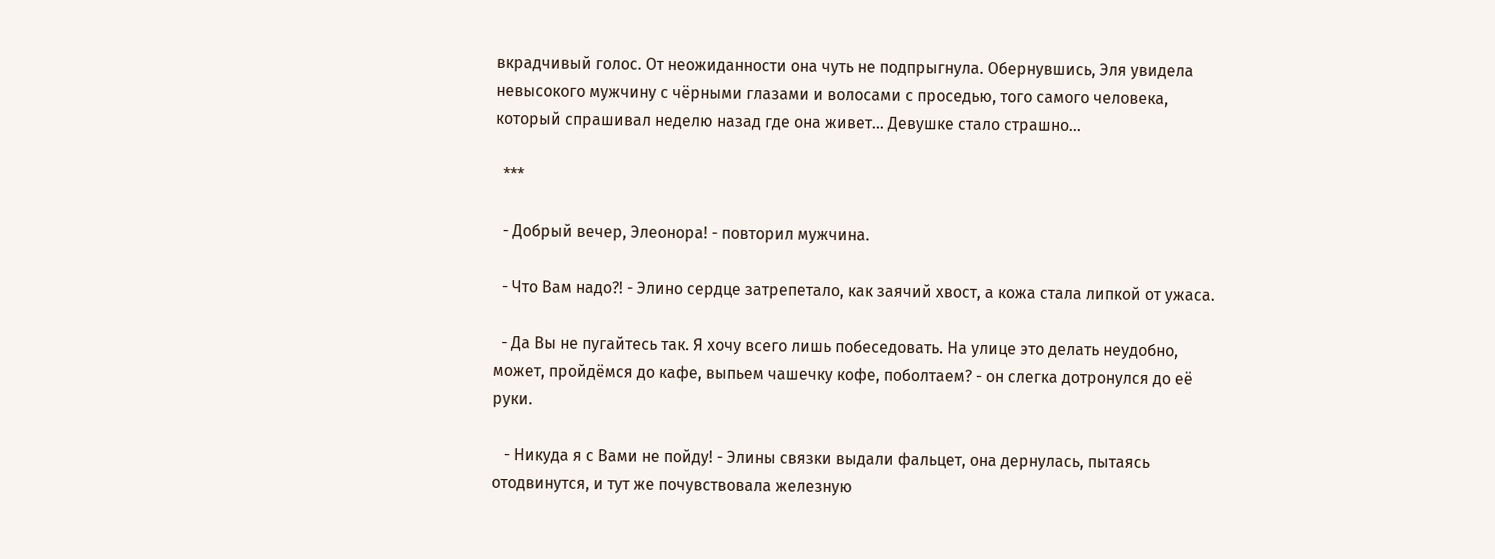вкрадчивый голос. От неожиданности она чуть не подпрыгнула. Обернувшись, Эля увидела невысокого мужчину с чёрными глазами и волосами с проседью, того самого человека, который спрашивал неделю назад где она живет... Девушке стало страшно...

  ***

  - Добрый вечер, Элеонора! - повторил мужчина.

  - Что Вам надо?! - Элино сердце затрепетало, как заячий хвост, а кожа стала липкой от ужаса.

  - Да Вы не пугайтесь так. Я хочу всего лишь побеседовать. На улице это делать неудобно, может, пройдёмся до кафе, выпьем чашечку кофе, поболтаем? - он слегка дотронулся до её руки.

   - Никуда я с Вами не пойду! - Элины связки выдали фальцет, она дернулась, пытаясь отодвинутся, и тут же почувствовала железную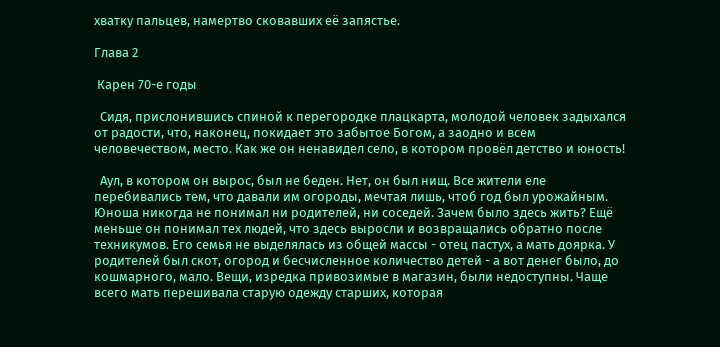хватку пальцев, намертво сковавших её запястье.

Глава 2

 Карен 70-е годы

  Сидя, прислонившись спиной к перегородке плацкарта, молодой человек задыхался от радости, что, наконец, покидает это забытое Богом, а заодно и всем человечеством, место. Как же он ненавидел село, в котором провёл детство и юность!

  Аул, в котором он вырос, был не беден. Нет, он был нищ. Все жители еле перебивались тем, что давали им огороды, мечтая лишь, чтоб год был урожайным. Юноша никогда не понимал ни родителей, ни соседей. Зачем было здесь жить? Ещё меньше он понимал тех людей, что здесь выросли и возвращались обратно после техникумов. Его семья не выделялась из общей массы - отец пастух, а мать доярка. У родителей был скот, огород и бесчисленное количество детей - а вот денег было, до кошмарного, мало. Вещи, изредка привозимые в магазин, были недоступны. Чаще всего мать перешивала старую одежду старших, которая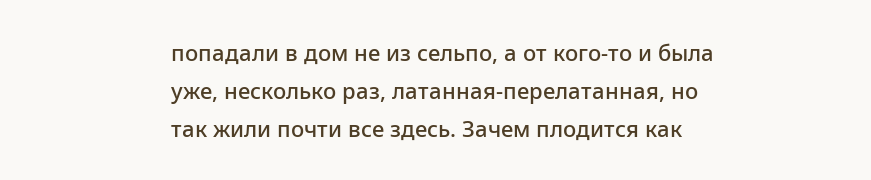попадали в дом не из сельпо, а от кого-то и была уже, несколько раз, латанная-перелатанная, но так жили почти все здесь. Зачем плодится как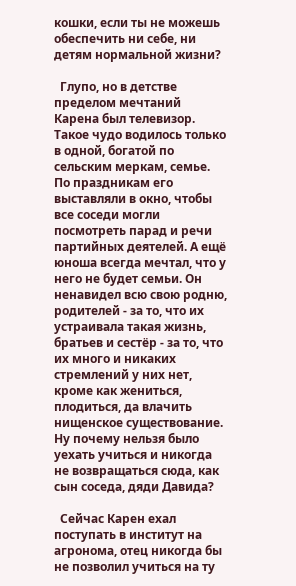кошки, если ты не можешь обеспечить ни себе, ни детям нормальной жизни?

  Глупо, но в детстве пределом мечтаний Карена был телевизор. Такое чудо водилось только в одной, богатой по сельским меркам, семье. По праздникам его выставляли в окно, чтобы все соседи могли посмотреть парад и речи партийных деятелей. А ещё юноша всегда мечтал, что у него не будет семьи. Он ненавидел всю свою родню, родителей - за то, что их устраивала такая жизнь, братьев и сестёр - за то, что их много и никаких стремлений у них нет, кроме как жениться, плодиться, да влачить нищенское существование. Ну почему нельзя было уехать учиться и никогда не возвращаться сюда, как сын соседа, дяди Давида?

  Сейчас Карен ехал поступать в институт на агронома, отец никогда бы не позволил учиться на ту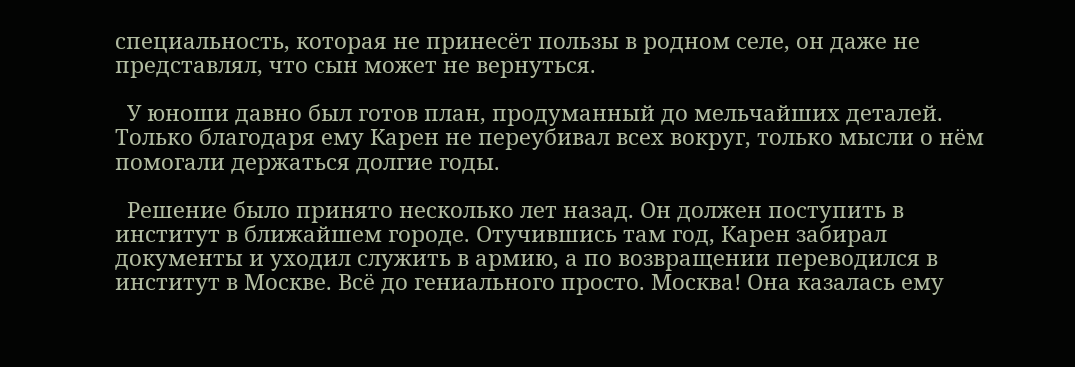специальность, которая не принесёт пользы в родном селе, он даже не представлял, что сын может не вернуться.

  У юноши давно был готов план, продуманный до мельчайших деталей. Только благодаря ему Карен не переубивал всех вокруг, только мысли о нём помогали держаться долгие годы.

  Решение было принято несколько лет назад. Он должен поступить в институт в ближайшем городе. Отучившись там год, Карен забирал документы и уходил служить в армию, а по возвращении переводился в институт в Москве. Всё до гениального просто. Москва! Она казалась ему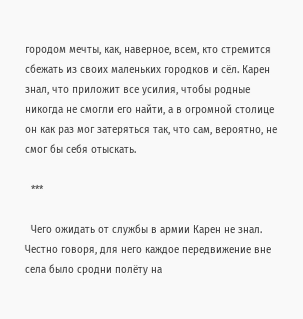городом мечты, как, наверное, всем, кто стремится сбежать из своих маленьких городков и сёл. Карен знал, что приложит все усилия, чтобы родные никогда не смогли его найти, а в огромной столице он как раз мог затеряться так, что сам, вероятно, не смог бы себя отыскать.

  ***

  Чего ожидать от службы в армии Карен не знал. Честно говоря, для него каждое передвижение вне села было сродни полёту на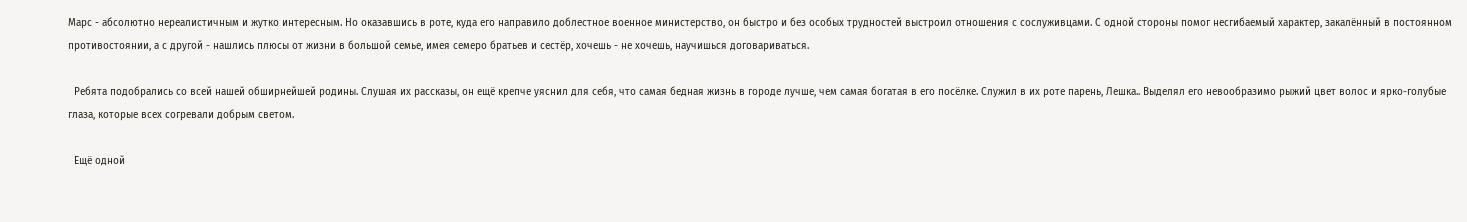Марс - абсолютно нереалистичным и жутко интересным. Но оказавшись в роте, куда его направило доблестное военное министерство, он быстро и без особых трудностей выстроил отношения с сослуживцами. С одной стороны помог несгибаемый характер, закалённый в постоянном противостоянии, а с другой - нашлись плюсы от жизни в большой семье, имея семеро братьев и сестёр, хочешь - не хочешь, научишься договариваться.

  Ребята подобрались со всей нашей обширнейшей родины. Слушая их рассказы, он ещё крепче уяснил для себя, что самая бедная жизнь в городе лучше, чем самая богатая в его посёлке. Служил в их роте парень, Лешка.. Выделял его невообразимо рыжий цвет волос и ярко-голубые глаза, которые всех согревали добрым светом.

  Ещё одной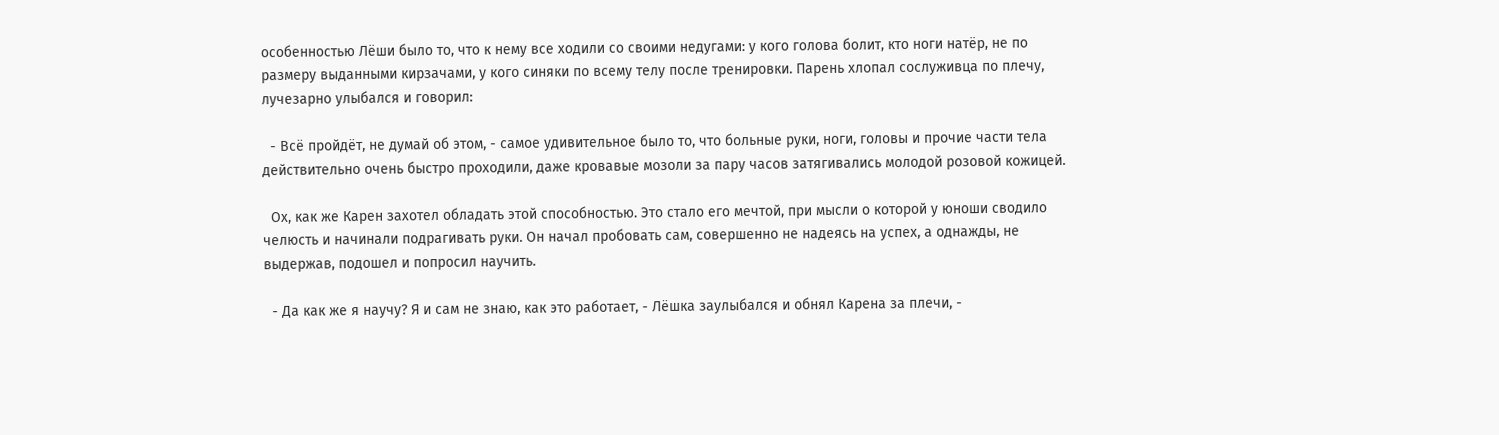особенностью Лёши было то, что к нему все ходили со своими недугами: у кого голова болит, кто ноги натёр, не по размеру выданными кирзачами, у кого синяки по всему телу после тренировки. Парень хлопал сослуживца по плечу, лучезарно улыбался и говорил:

  - Всё пройдёт, не думай об этом, - самое удивительное было то, что больные руки, ноги, головы и прочие части тела действительно очень быстро проходили, даже кровавые мозоли за пару часов затягивались молодой розовой кожицей.

  Ох, как же Карен захотел обладать этой способностью. Это стало его мечтой, при мысли о которой у юноши сводило челюсть и начинали подрагивать руки. Он начал пробовать сам, совершенно не надеясь на успех, а однажды, не выдержав, подошел и попросил научить.

  - Да как же я научу? Я и сам не знаю, как это работает, - Лёшка заулыбался и обнял Карена за плечи, -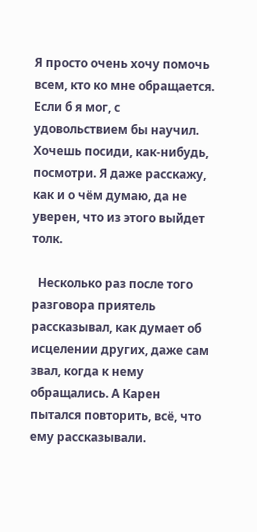Я просто очень хочу помочь всем, кто ко мне обращается. Если б я мог, с удовольствием бы научил. Хочешь посиди, как-нибудь, посмотри. Я даже расскажу, как и о чём думаю, да не уверен, что из этого выйдет толк.

  Несколько раз после того разговора приятель рассказывал, как думает об исцелении других, даже сам звал, когда к нему обращались. А Карен пытался повторить, всё, что ему рассказывали.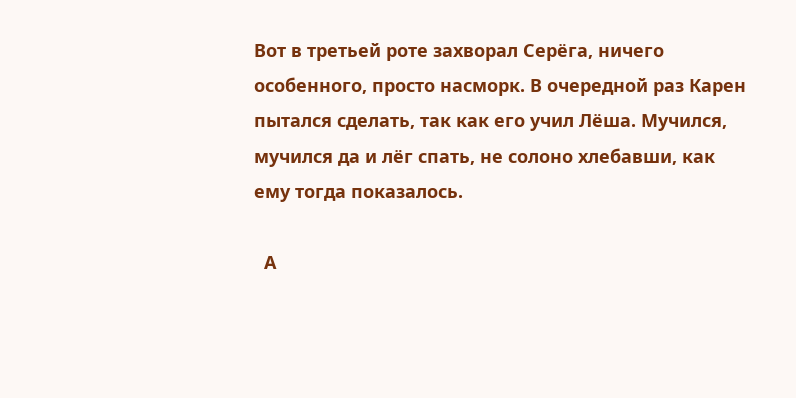Вот в третьей роте захворал Серёга, ничего особенного, просто насморк. В очередной раз Карен пытался сделать, так как его учил Лёша. Мучился, мучился да и лёг спать, не солоно хлебавши, как ему тогда показалось.

  А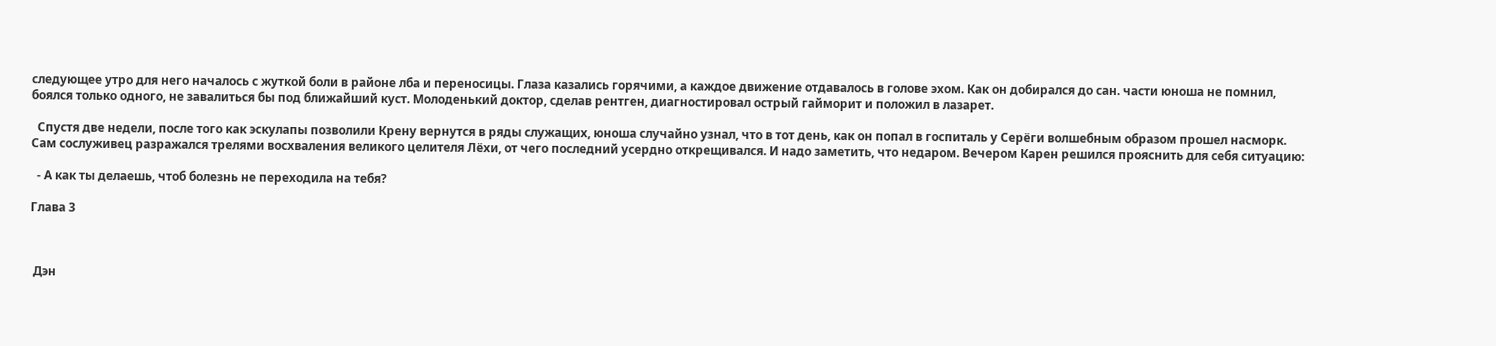следующее утро для него началось с жуткой боли в районе лба и переносицы. Глаза казались горячими, а каждое движение отдавалось в голове эхом. Как он добирался до сан. части юноша не помнил, боялся только одного, не завалиться бы под ближайший куст. Молоденький доктор, сделав рентген, диагностировал острый гайморит и положил в лазарет.

  Спустя две недели, после того как эскулапы позволили Крену вернутся в ряды служащих, юноша случайно узнал, что в тот день, как он попал в госпиталь у Серёги волшебным образом прошел насморк. Сам сослуживец разражался трелями восхваления великого целителя Лёхи, от чего последний усердно открещивался. И надо заметить, что недаром. Вечером Карен решился прояснить для себя ситуацию:

  - А как ты делаешь, чтоб болезнь не переходила на тебя?

Глава 3



 Дэн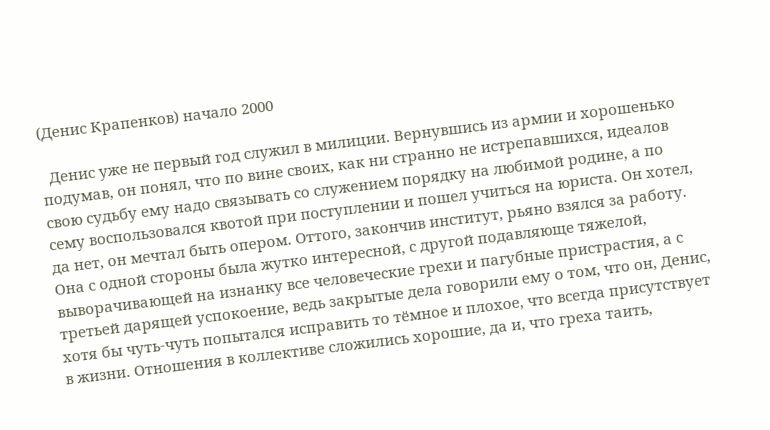(Денис Крапенков) начало 2000

  Денис уже не первый год служил в милиции. Вернувшись из армии и хорошенько подумав, он понял, что по вине своих, как ни странно не истрепавшихся, идеалов свою судьбу ему надо связывать со служением порядку на любимой родине, а по сему воспользовался квотой при поступлении и пошел учиться на юриста. Он хотел, да нет, он мечтал быть опером. Оттого, закончив институт, рьяно взялся за работу. Она с одной стороны была жутко интересной, с другой подавляюще тяжелой, выворачивающей на изнанку все человеческие грехи и пагубные пристрастия, а с третьей дарящей успокоение, ведь закрытые дела говорили ему о том, что он, Денис, хотя бы чуть-чуть попытался исправить то тёмное и плохое, что всегда присутствует в жизни. Отношения в коллективе сложились хорошие, да и, что греха таить,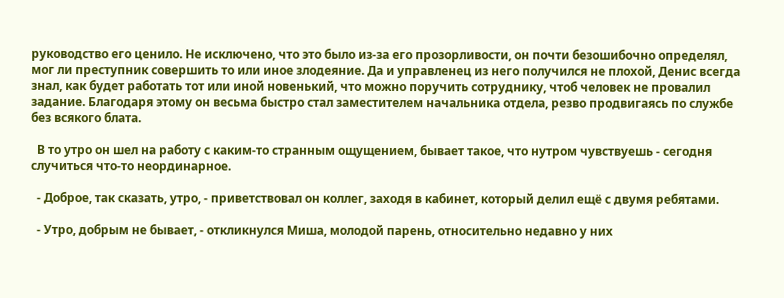руководство его ценило. Не исключено, что это было из-за его прозорливости, он почти безошибочно определял, мог ли преступник совершить то или иное злодеяние. Да и управленец из него получился не плохой, Денис всегда знал, как будет работать тот или иной новенький, что можно поручить сотруднику, чтоб человек не провалил задание. Благодаря этому он весьма быстро стал заместителем начальника отдела, резво продвигаясь по службе без всякого блата.

  В то утро он шел на работу с каким-то странным ощущением, бывает такое, что нутром чувствуешь - сегодня случиться что-то неординарное.

  - Доброе, так сказать, утро, - приветствовал он коллег, заходя в кабинет, который делил ещё с двумя ребятами.

  - Утро, добрым не бывает, - откликнулся Миша, молодой парень, относительно недавно у них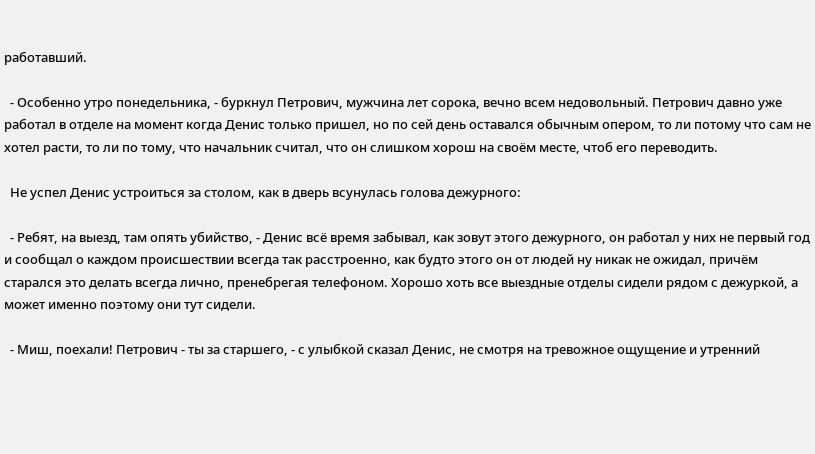работавший.

  - Особенно утро понедельника, - буркнул Петрович, мужчина лет сорока, вечно всем недовольный. Петрович давно уже работал в отделе на момент когда Денис только пришел, но по сей день оставался обычным опером, то ли потому что сам не хотел расти, то ли по тому, что начальник считал, что он слишком хорош на своём месте, чтоб его переводить.

  Не успел Денис устроиться за столом, как в дверь всунулась голова дежурного:

  - Ребят, на выезд, там опять убийство, - Денис всё время забывал, как зовут этого дежурного, он работал у них не первый год и сообщал о каждом происшествии всегда так расстроенно, как будто этого он от людей ну никак не ожидал, причём старался это делать всегда лично, пренебрегая телефоном. Хорошо хоть все выездные отделы сидели рядом с дежуркой, а может именно поэтому они тут сидели.

  - Миш, поехали! Петрович - ты за старшего, - с улыбкой сказал Денис, не смотря на тревожное ощущение и утренний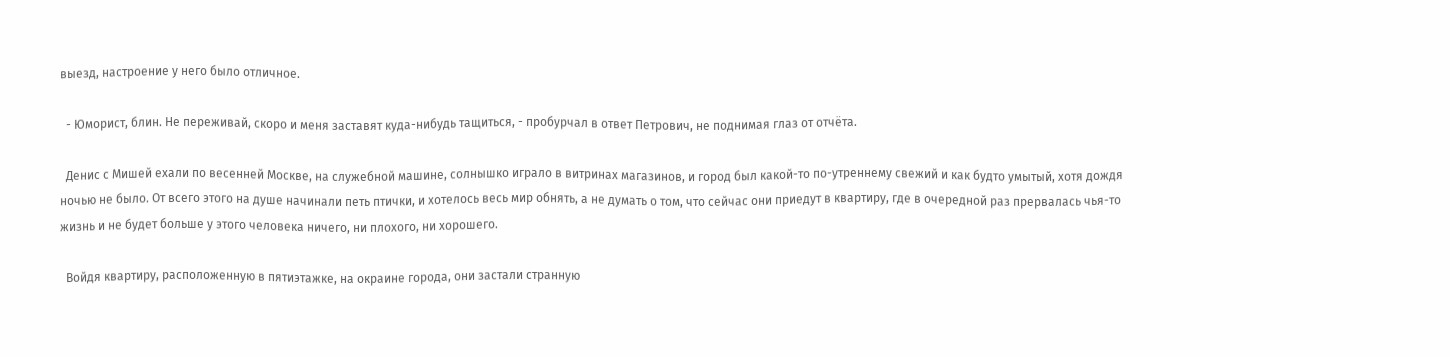выезд, настроение у него было отличное.

  - Юморист, блин. Не переживай, скоро и меня заставят куда-нибудь тащиться, - пробурчал в ответ Петрович, не поднимая глаз от отчёта.

  Денис с Мишей ехали по весенней Москве, на служебной машине, солнышко играло в витринах магазинов, и город был какой-то по-утреннему свежий и как будто умытый, хотя дождя ночью не было. От всего этого на душе начинали петь птички, и хотелось весь мир обнять, а не думать о том, что сейчас они приедут в квартиру, где в очередной раз прервалась чья-то жизнь и не будет больше у этого человека ничего, ни плохого, ни хорошего.

  Войдя квартиру, расположенную в пятиэтажке, на окраине города, они застали странную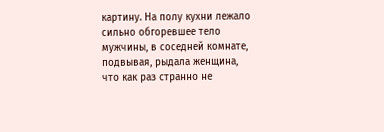картину. На полу кухни лежало сильно обгоревшее тело мужчины, в соседней комнате, подвывая, рыдала женщина, что как раз странно не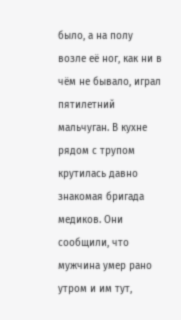было, а на полу возле её ног, как ни в чём не бывало, играл пятилетний мальчуган. В кухне рядом с трупом крутилась давно знакомая бригада медиков. Они сообщили, что мужчина умер рано утром и им тут,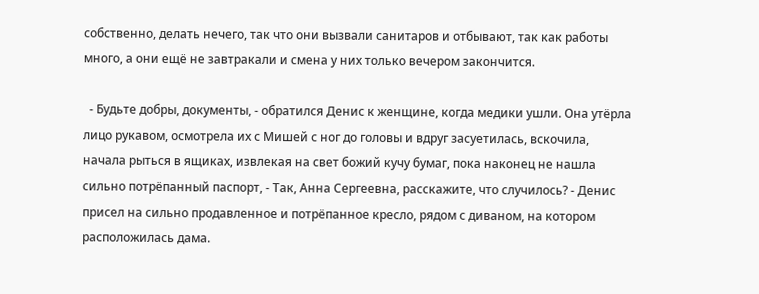собственно, делать нечего, так что они вызвали санитаров и отбывают, так как работы много, а они ещё не завтракали и смена у них только вечером закончится.

  - Будьте добры, документы, - обратился Денис к женщине, когда медики ушли. Она утёрла лицо рукавом, осмотрела их с Мишей с ног до головы и вдруг засуетилась, вскочила, начала рыться в ящиках, извлекая на свет божий кучу бумаг, пока наконец не нашла сильно потрёпанный паспорт, - Так, Анна Сергеевна, расскажите, что случилось? - Денис присел на сильно продавленное и потрёпанное кресло, рядом с диваном, на котором расположилась дама.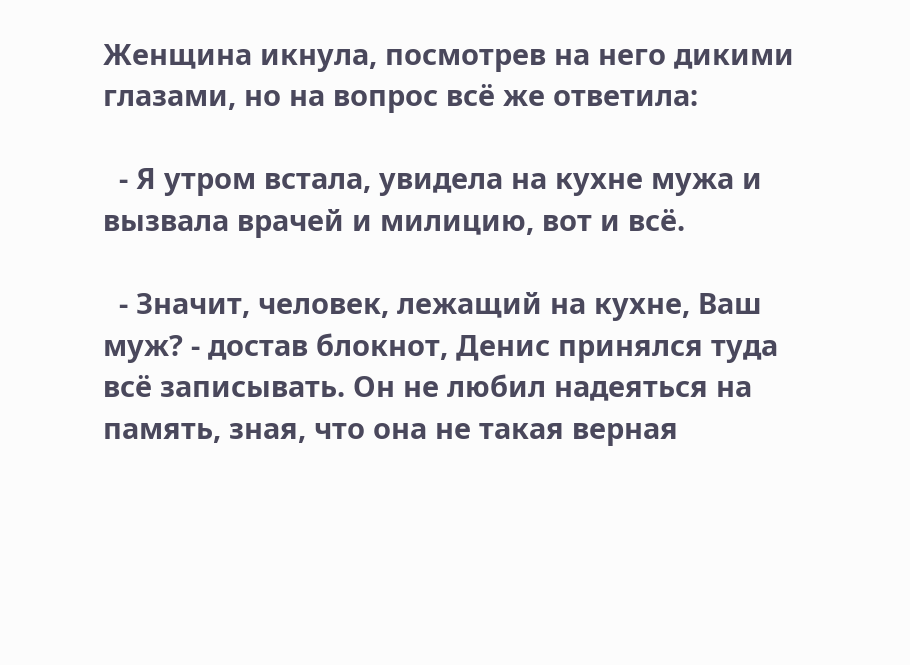Женщина икнула, посмотрев на него дикими глазами, но на вопрос всё же ответила:

  - Я утром встала, увидела на кухне мужа и вызвала врачей и милицию, вот и всё.

  - Значит, человек, лежащий на кухне, Ваш муж? - достав блокнот, Денис принялся туда всё записывать. Он не любил надеяться на память, зная, что она не такая верная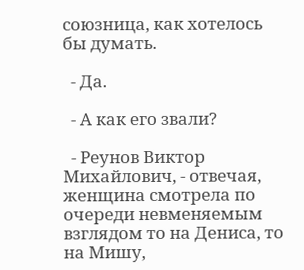союзница, как хотелось бы думать.

  - Да.

  - А как его звали?

  - Реунов Виктор Михайлович, - отвечая, женщина смотрела по очереди невменяемым взглядом то на Дениса, то на Мишу,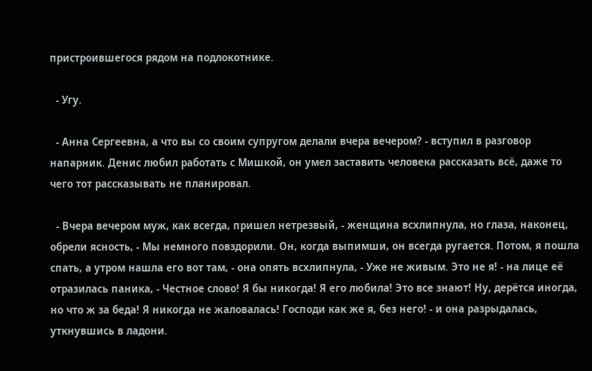пристроившегося рядом на подлокотнике.

  - Угу.

  - Анна Сергеевна, а что вы со своим супругом делали вчера вечером? - вступил в разговор напарник. Денис любил работать с Мишкой, он умел заставить человека рассказать всё, даже то чего тот рассказывать не планировал.

  - Вчера вечером муж, как всегда, пришел нетрезвый, - женщина всхлипнула, но глаза, наконец, обрели ясность, - Мы немного повздорили. Он, когда выпимши, он всегда ругается. Потом, я пошла спать, а утром нашла его вот там, - она опять всхлипнула, - Уже не живым. Это не я! - на лице её отразилась паника, - Честное слово! Я бы никогда! Я его любила! Это все знают! Ну, дерётся иногда, но что ж за беда! Я никогда не жаловалась! Господи как же я, без него! - и она разрыдалась, уткнувшись в ладони.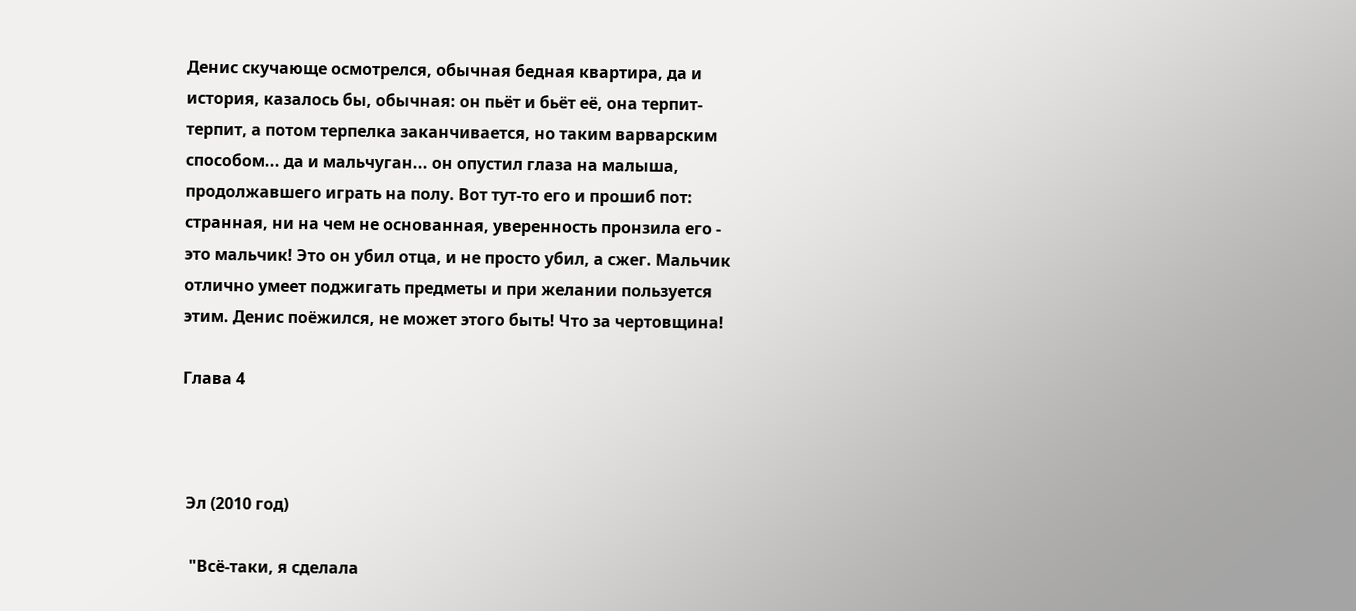Денис скучающе осмотрелся, обычная бедная квартира, да и история, казалось бы, обычная: он пьёт и бьёт её, она терпит-терпит, а потом терпелка заканчивается, но таким варварским способом... да и мальчуган... он опустил глаза на малыша, продолжавшего играть на полу. Вот тут-то его и прошиб пот: странная, ни на чем не основанная, уверенность пронзила его - это мальчик! Это он убил отца, и не просто убил, а сжег. Мальчик отлично умеет поджигать предметы и при желании пользуется этим. Денис поёжился, не может этого быть! Что за чертовщина!

Глава 4



 Эл (2010 год)

  "Всё-таки, я сделала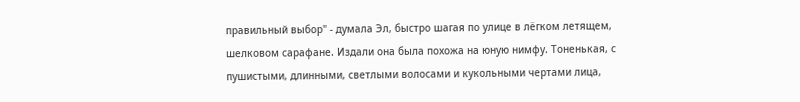правильный выбор" - думала Эл, быстро шагая по улице в лёгком летящем, шелковом сарафане. Издали она была похожа на юную нимфу. Тоненькая, с пушистыми, длинными, светлыми волосами и кукольными чертами лица,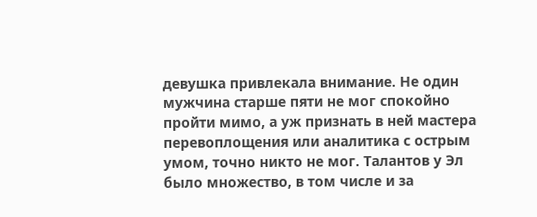девушка привлекала внимание. Не один мужчина старше пяти не мог спокойно пройти мимо, а уж признать в ней мастера перевоплощения или аналитика с острым умом, точно никто не мог. Талантов у Эл было множество, в том числе и за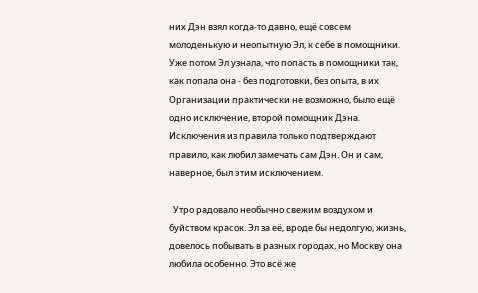них Дэн взял когда-то давно, ещё совсем молоденькую и неопытную Эл, к себе в помощники. Уже потом Эл узнала, что попасть в помощники так, как попала она - без подготовки, без опыта, в их Организации практически не возможно, было ещё одно исключение, второй помощник Дэна. Исключения из правила только подтверждают правило, как любил замечать сам Дэн. Он и сам, наверное, был этим исключением.

  Утро радовало необычно свежим воздухом и буйством красок. Эл за её, вроде бы недолгую, жизнь, довелось побывать в разных городах, но Москву она любила особенно. Это всё же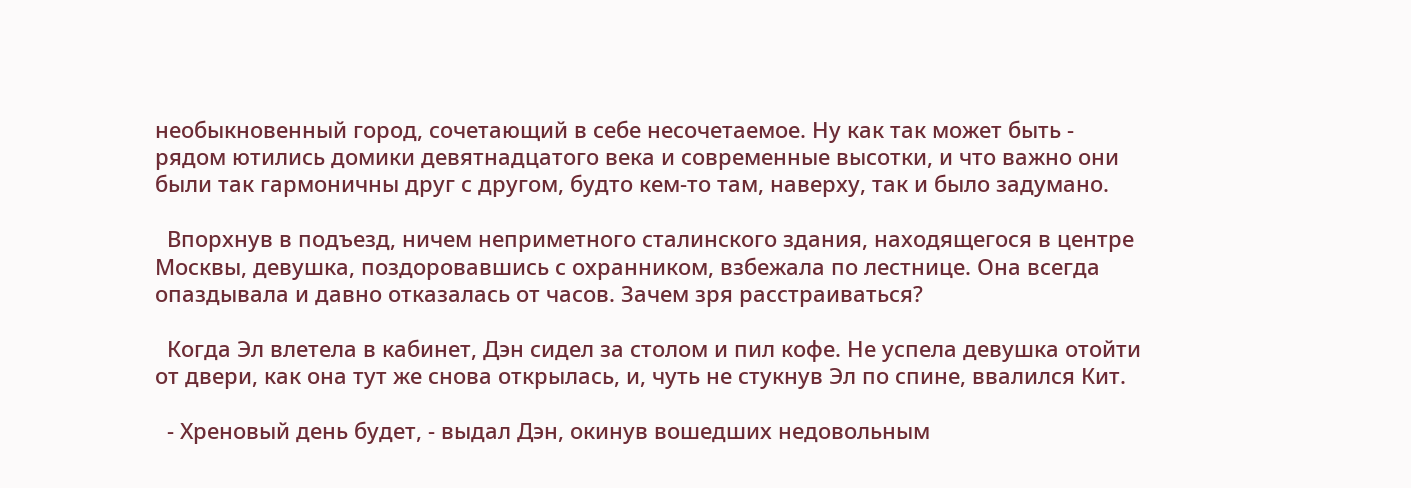необыкновенный город, сочетающий в себе несочетаемое. Ну как так может быть - рядом ютились домики девятнадцатого века и современные высотки, и что важно они были так гармоничны друг с другом, будто кем-то там, наверху, так и было задумано.

  Впорхнув в подъезд, ничем неприметного сталинского здания, находящегося в центре Москвы, девушка, поздоровавшись с охранником, взбежала по лестнице. Она всегда опаздывала и давно отказалась от часов. Зачем зря расстраиваться?

  Когда Эл влетела в кабинет, Дэн сидел за столом и пил кофе. Не успела девушка отойти от двери, как она тут же снова открылась, и, чуть не стукнув Эл по спине, ввалился Кит.

  - Хреновый день будет, - выдал Дэн, окинув вошедших недовольным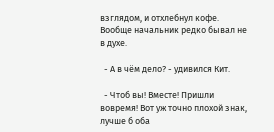взглядом, и отхлебнул кофе. Вообще начальник редко бывал не в духе.

  - А в чём дело? - удивился Кит.

  - Чтоб вы! Вместе! Пришли вовремя! Вот уж точно плохой знак, лучше б оба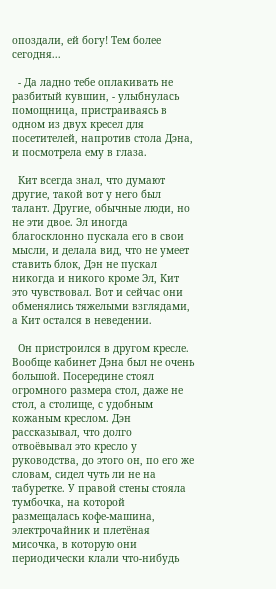опоздали, ей богу! Тем более сегодня...

  - Да ладно тебе оплакивать не разбитый кувшин, - улыбнулась помощница, пристраиваясь в одном из двух кресел для посетителей, напротив стола Дэна, и посмотрела ему в глаза.

  Кит всегда знал, что думают другие, такой вот у него был талант. Другие, обычные люди, но не эти двое. Эл иногда благосклонно пускала его в свои мысли, и делала вид, что не умеет ставить блок, Дэн не пускал никогда и никого кроме Эл, Кит это чувствовал. Вот и сейчас они обменялись тяжелыми взглядами, а Кит остался в неведении.

  Он пристроился в другом кресле. Вообще кабинет Дэна был не очень большой. Посередине стоял огромного размера стол, даже не стол, а столище, с удобным кожаным креслом. Дэн рассказывал, что долго отвоёвывал это кресло у руководства, до этого он, по его же словам, сидел чуть ли не на табуретке. У правой стены стояла тумбочка, на которой размещалась кофе-машина, электрочайник и плетёная мисочка, в которую они периодически клали что-нибудь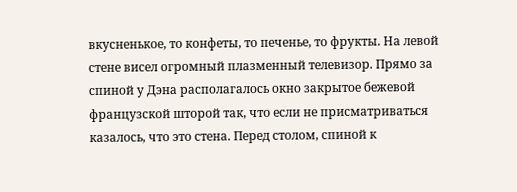вкусненькое, то конфеты, то печенье, то фрукты. На левой стене висел огромный плазменный телевизор. Прямо за спиной у Дэна располагалось окно закрытое бежевой французской шторой так, что если не присматриваться казалось, что это стена. Перед столом, спиной к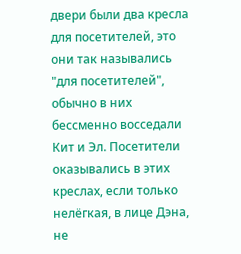двери были два кресла для посетителей, это они так назывались "для посетителей", обычно в них бессменно восседали Кит и Эл. Посетители оказывались в этих креслах, если только нелёгкая, в лице Дэна, не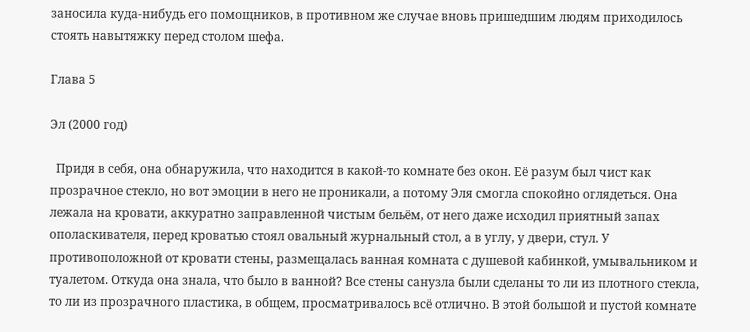заносила куда-нибудь его помощников, в противном же случае вновь пришедшим людям приходилось стоять навытяжку перед столом шефа.

Глава 5

Эл (2000 год)

  Придя в себя, она обнаружила, что находится в какой-то комнате без окон. Её разум был чист как прозрачное стекло, но вот эмоции в него не проникали, а потому Эля смогла спокойно оглядеться. Она лежала на кровати, аккуратно заправленной чистым бельём, от него даже исходил приятный запах ополаскивателя, перед кроватью стоял овальный журнальный стол, а в углу, у двери, стул. У противоположной от кровати стены, размещалась ванная комната с душевой кабинкой, умывальником и туалетом. Откуда она знала, что было в ванной? Все стены санузла были сделаны то ли из плотного стекла, то ли из прозрачного пластика, в общем, просматривалось всё отлично. В этой большой и пустой комнате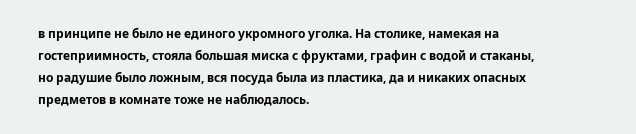в принципе не было не единого укромного уголка. На столике, намекая на гостеприимность, стояла большая миска с фруктами, графин с водой и стаканы, но радушие было ложным, вся посуда была из пластика, да и никаких опасных предметов в комнате тоже не наблюдалось.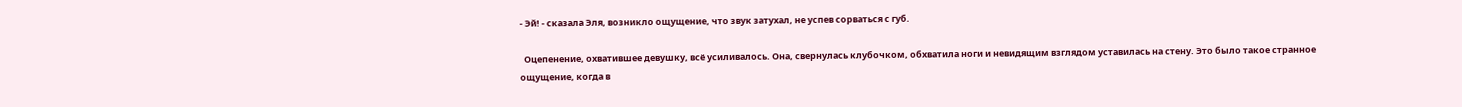- Эй! - сказала Эля, возникло ощущение, что звук затухал, не успев сорваться с губ.

  Оцепенение, охватившее девушку, всё усиливалось. Она, свернулась клубочком, обхватила ноги и невидящим взглядом уставилась на стену. Это было такое странное ощущение, когда в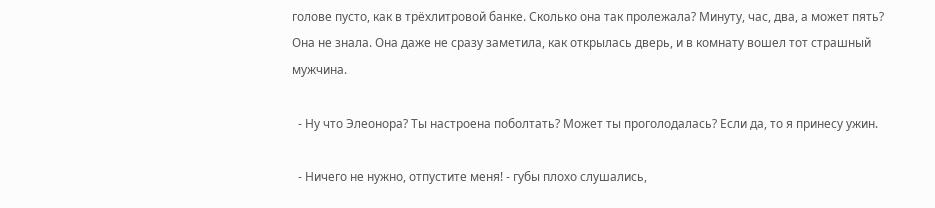голове пусто, как в трёхлитровой банке. Сколько она так пролежала? Минуту, час, два, а может пять? Она не знала. Она даже не сразу заметила, как открылась дверь, и в комнату вошел тот страшный мужчина.

  - Ну что Элеонора? Ты настроена поболтать? Может ты проголодалась? Если да, то я принесу ужин.

  - Ничего не нужно, отпустите меня! - губы плохо слушались,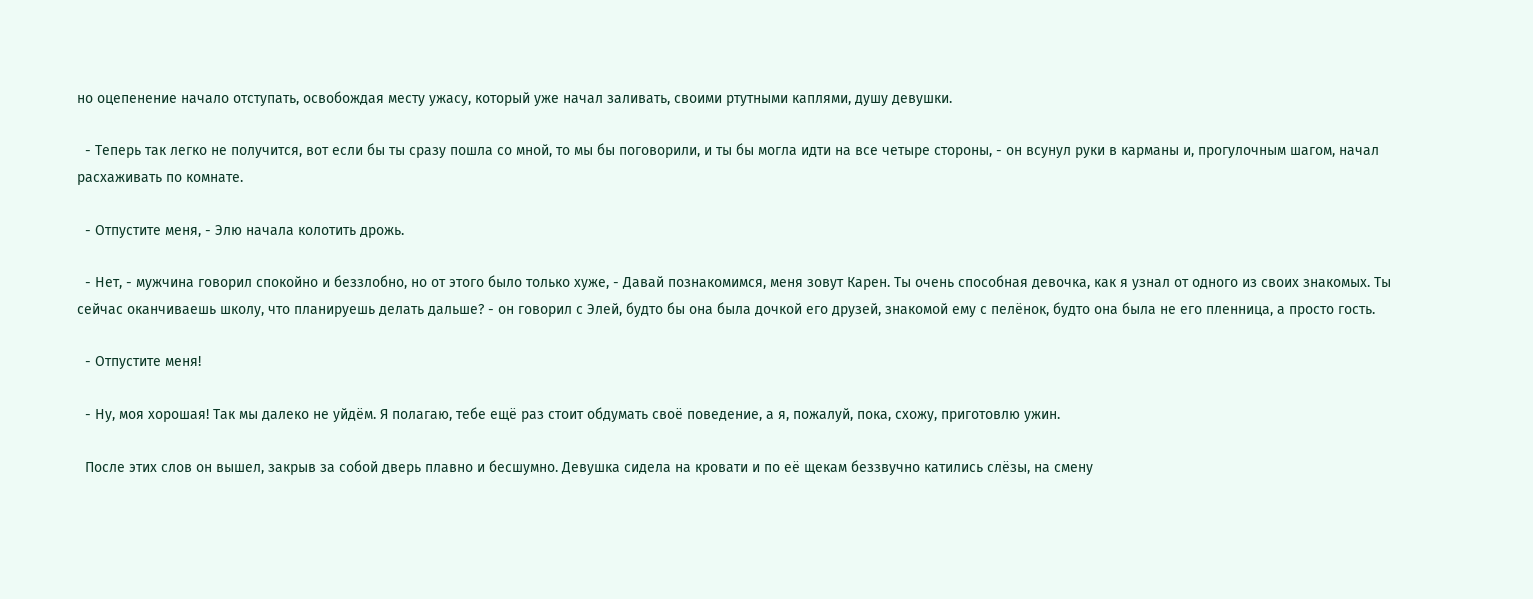но оцепенение начало отступать, освобождая месту ужасу, который уже начал заливать, своими ртутными каплями, душу девушки.

  - Теперь так легко не получится, вот если бы ты сразу пошла со мной, то мы бы поговорили, и ты бы могла идти на все четыре стороны, - он всунул руки в карманы и, прогулочным шагом, начал расхаживать по комнате.

  - Отпустите меня, - Элю начала колотить дрожь.

  - Нет, - мужчина говорил спокойно и беззлобно, но от этого было только хуже, - Давай познакомимся, меня зовут Карен. Ты очень способная девочка, как я узнал от одного из своих знакомых. Ты сейчас оканчиваешь школу, что планируешь делать дальше? - он говорил с Элей, будто бы она была дочкой его друзей, знакомой ему с пелёнок, будто она была не его пленница, а просто гость.

  - Отпустите меня!

  - Ну, моя хорошая! Так мы далеко не уйдём. Я полагаю, тебе ещё раз стоит обдумать своё поведение, а я, пожалуй, пока, схожу, приготовлю ужин.

  После этих слов он вышел, закрыв за собой дверь плавно и бесшумно. Девушка сидела на кровати и по её щекам беззвучно катились слёзы, на смену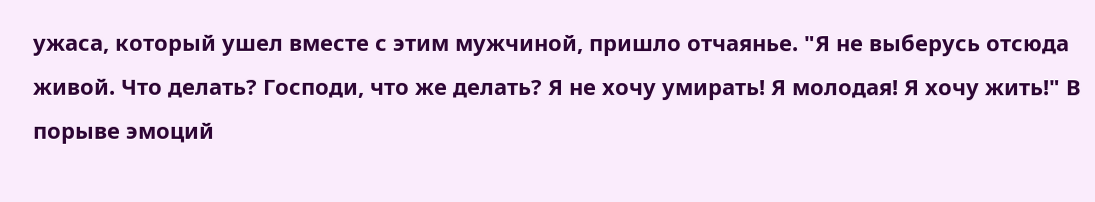ужаса, который ушел вместе с этим мужчиной, пришло отчаянье. "Я не выберусь отсюда живой. Что делать? Господи, что же делать? Я не хочу умирать! Я молодая! Я хочу жить!" В порыве эмоций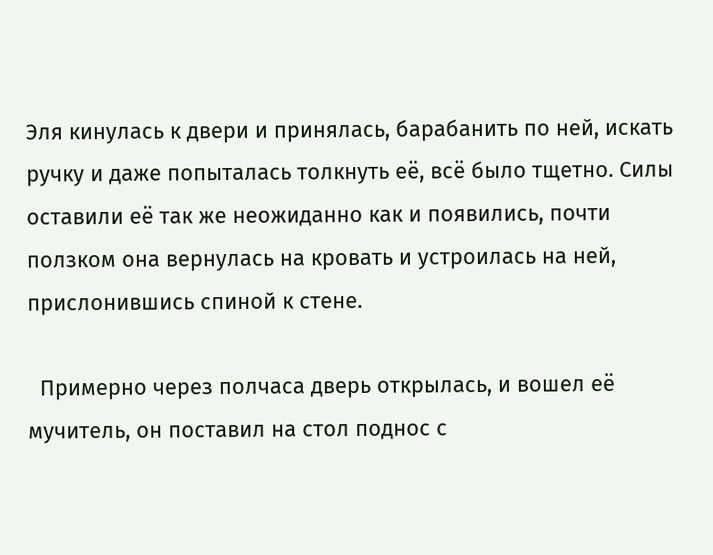Эля кинулась к двери и принялась, барабанить по ней, искать ручку и даже попыталась толкнуть её, всё было тщетно. Силы оставили её так же неожиданно как и появились, почти ползком она вернулась на кровать и устроилась на ней, прислонившись спиной к стене.

  Примерно через полчаса дверь открылась, и вошел её мучитель, он поставил на стол поднос с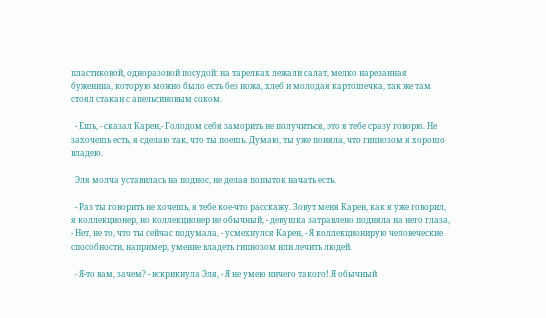пластиковой, одноразовой посудой: на тарелках лежали салат, мелко нарезанная буженина, которую можно было есть без ножа, хлеб и молодая картошечка, так же там стоял стакан с апельсиновым соком.

  - Ешь, - сказал Карен,- Голодом себя заморить не получиться, это я тебе сразу говорю. Не захочешь есть, я сделаю так, что ты поешь. Думаю, ты уже поняла, что гипнозом я хорошо владею.

  Эля молча уставилась на поднос, не делая попыток начать есть.

  - Раз ты говорить не хочешь, я тебе кое-что расскажу. Зовут меня Карен, как я уже говорил, я коллекционер, но коллекционер не обычный, - девушка затравлено подняла на него глаза, - Нет, не то, что ты сейчас подумала, - усмехнулся Карен, - Я коллекционирую человеческие способности, например, умение владеть гипнозом или лечить людей.

  - Я-то вам, зачем? - вскрикнула Эля, - Я не умею ничего такого! Я обычный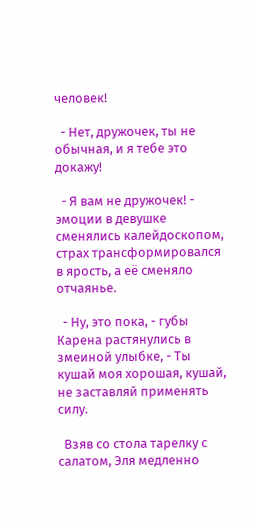человек!

  - Нет, дружочек, ты не обычная, и я тебе это докажу!

  - Я вам не дружочек! - эмоции в девушке сменялись калейдоскопом, страх трансформировался в ярость, а её сменяло отчаянье.

  - Ну, это пока, - губы Карена растянулись в змеиной улыбке, - Ты кушай моя хорошая, кушай, не заставляй применять силу.

  Взяв со стола тарелку с салатом, Эля медленно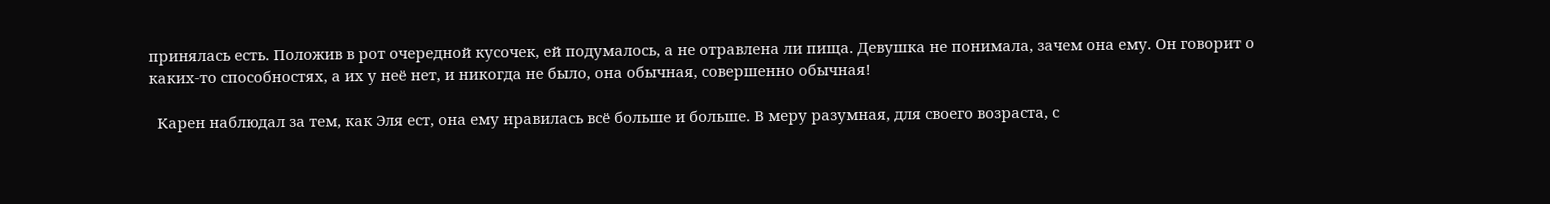принялась есть. Положив в рот очередной кусочек, ей подумалось, а не отравлена ли пища. Девушка не понимала, зачем она ему. Он говорит о каких-то способностях, а их у неё нет, и никогда не было, она обычная, совершенно обычная!

  Карен наблюдал за тем, как Эля ест, она ему нравилась всё больше и больше. В меру разумная, для своего возраста, с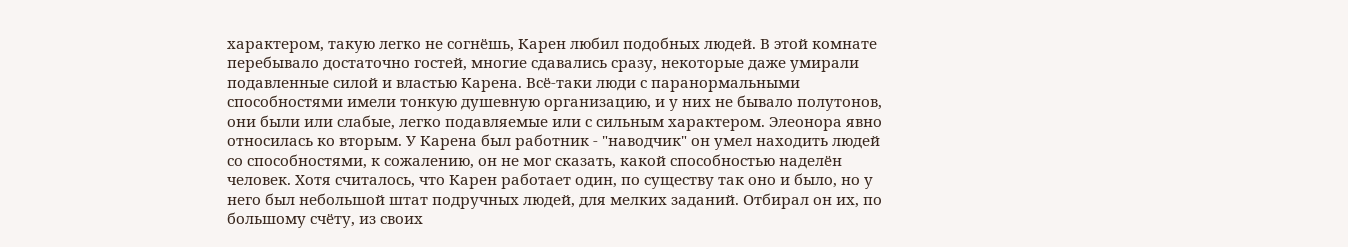характером, такую легко не согнёшь, Карен любил подобных людей. В этой комнате перебывало достаточно гостей, многие сдавались сразу, некоторые даже умирали подавленные силой и властью Карена. Всё-таки люди с паранормальными способностями имели тонкую душевную организацию, и у них не бывало полутонов, они были или слабые, легко подавляемые или с сильным характером. Элеонора явно относилась ко вторым. У Карена был работник - "наводчик" он умел находить людей со способностями, к сожалению, он не мог сказать, какой способностью наделён человек. Хотя считалось, что Карен работает один, по существу так оно и было, но у него был небольшой штат подручных людей, для мелких заданий. Отбирал он их, по большому счёту, из своих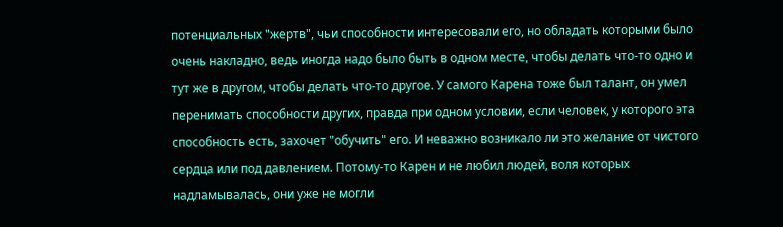потенциальных "жертв", чьи способности интересовали его, но обладать которыми было очень накладно, ведь иногда надо было быть в одном месте, чтобы делать что-то одно и тут же в другом, чтобы делать что-то другое. У самого Карена тоже был талант, он умел перенимать способности других, правда при одном условии, если человек, у которого эта способность есть, захочет "обучить" его. И неважно возникало ли это желание от чистого сердца или под давлением. Потому-то Карен и не любил людей, воля которых надламывалась, они уже не могли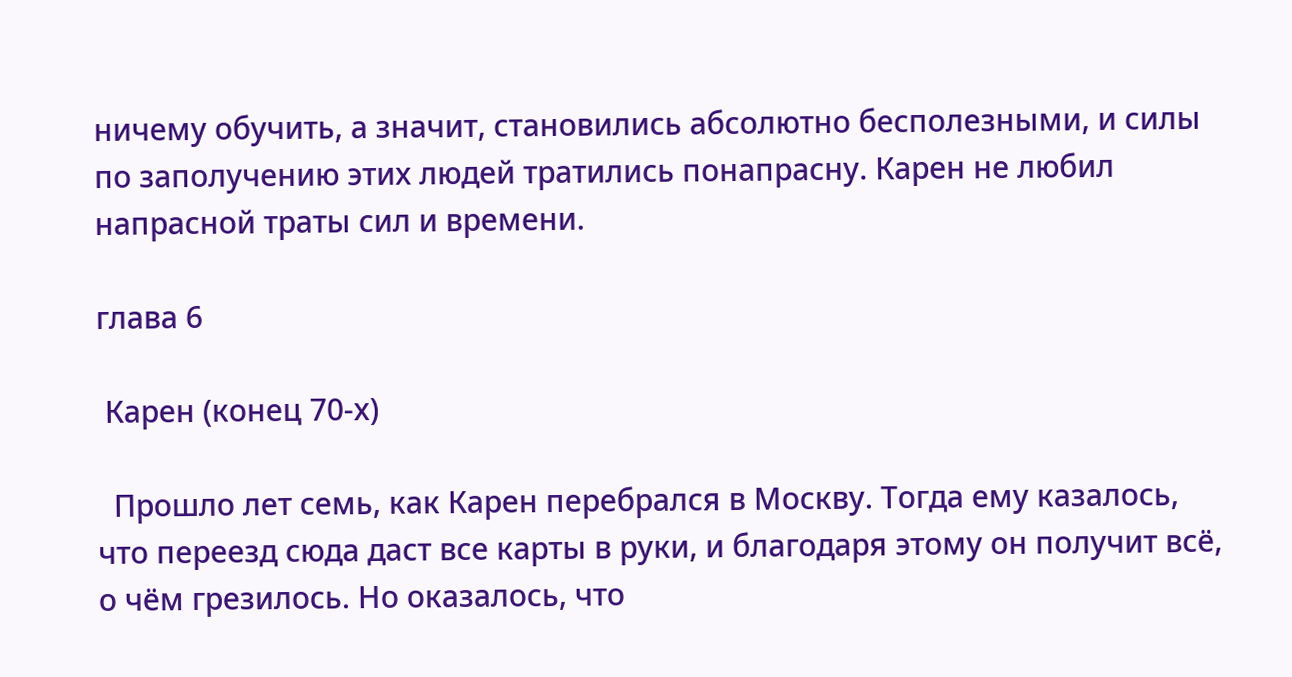ничему обучить, а значит, становились абсолютно бесполезными, и силы по заполучению этих людей тратились понапрасну. Карен не любил напрасной траты сил и времени.

глава 6

 Карен (конец 70-х)

  Прошло лет семь, как Карен перебрался в Москву. Тогда ему казалось, что переезд сюда даст все карты в руки, и благодаря этому он получит всё, о чём грезилось. Но оказалось, что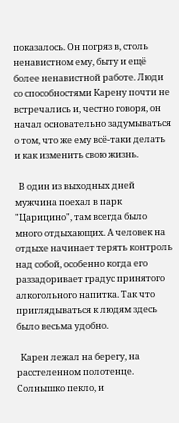показалось. Он погряз в, столь ненавистном ему, быту и ещё более ненавистной работе. Люди со способностями Карену почти не встречались и, честно говоря, он начал основательно задумываться о том, что же ему всё-таки делать и как изменить свою жизнь.

  В один из выходных дней мужчина поехал в парк "Царицино", там всегда было много отдыхающих. А человек на отдыхе начинает терять контроль над собой, особенно когда его раззадоривает градус принятого алкогольного напитка. Так что приглядываться к людям здесь было весьма удобно.

  Карен лежал на берегу, на расстеленном полотенце. Солнышко пекло, и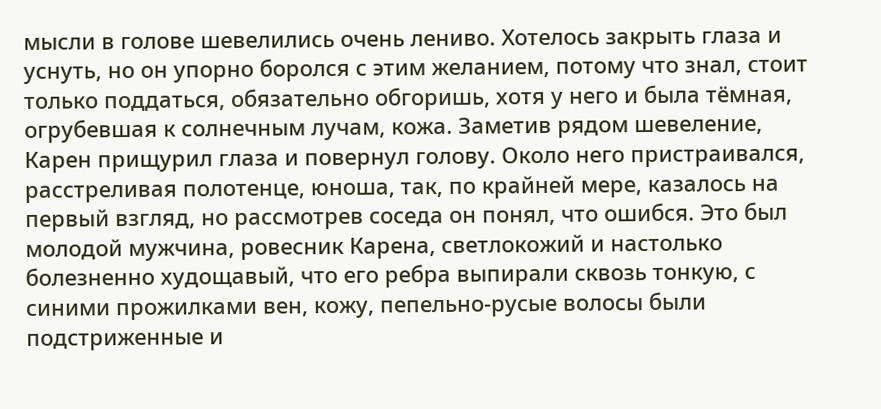мысли в голове шевелились очень лениво. Хотелось закрыть глаза и уснуть, но он упорно боролся с этим желанием, потому что знал, стоит только поддаться, обязательно обгоришь, хотя у него и была тёмная, огрубевшая к солнечным лучам, кожа. Заметив рядом шевеление, Карен прищурил глаза и повернул голову. Около него пристраивался, расстреливая полотенце, юноша, так, по крайней мере, казалось на первый взгляд, но рассмотрев соседа он понял, что ошибся. Это был молодой мужчина, ровесник Карена, светлокожий и настолько болезненно худощавый, что его ребра выпирали сквозь тонкую, с синими прожилками вен, кожу, пепельно-русые волосы были подстриженные и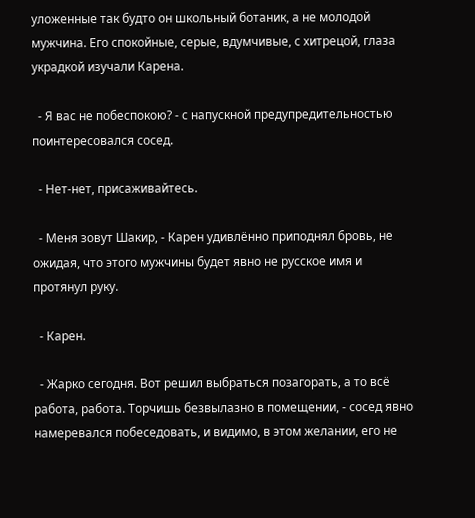уложенные так будто он школьный ботаник, а не молодой мужчина. Его спокойные, серые, вдумчивые, с хитрецой, глаза украдкой изучали Карена.

  - Я вас не побеспокою? - с напускной предупредительностью поинтересовался сосед.

  - Нет-нет, присаживайтесь.

  - Меня зовут Шакир, - Карен удивлённо приподнял бровь, не ожидая, что этого мужчины будет явно не русское имя и протянул руку.

  - Карен.

  - Жарко сегодня. Вот решил выбраться позагорать, а то всё работа, работа. Торчишь безвылазно в помещении, - сосед явно намеревался побеседовать, и видимо, в этом желании, его не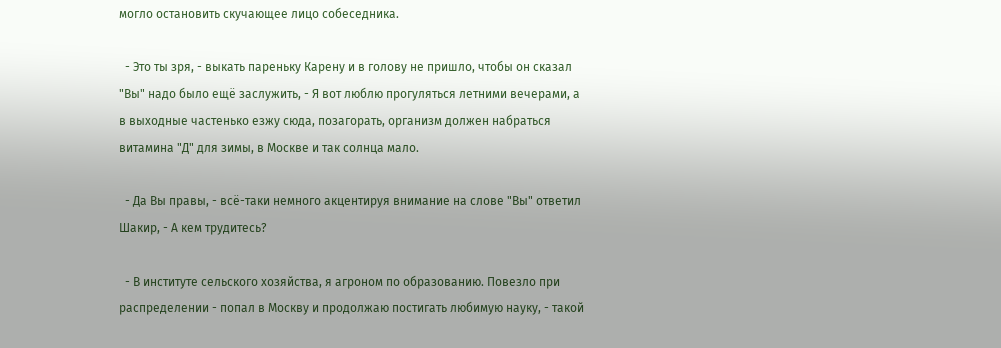могло остановить скучающее лицо собеседника.

  - Это ты зря, - выкать пареньку Карену и в голову не пришло, чтобы он сказал "Вы" надо было ещё заслужить, - Я вот люблю прогуляться летними вечерами, а в выходные частенько езжу сюда, позагорать, организм должен набраться витамина "Д" для зимы, в Москве и так солнца мало.

  - Да Вы правы, - всё-таки немного акцентируя внимание на слове "Вы" ответил Шакир, - А кем трудитесь?

  - В институте сельского хозяйства, я агроном по образованию. Повезло при распределении - попал в Москву и продолжаю постигать любимую науку, - такой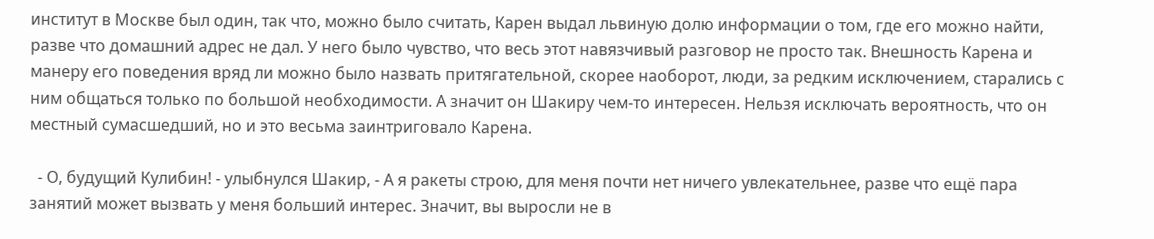институт в Москве был один, так что, можно было считать, Карен выдал львиную долю информации о том, где его можно найти, разве что домашний адрес не дал. У него было чувство, что весь этот навязчивый разговор не просто так. Внешность Карена и манеру его поведения вряд ли можно было назвать притягательной, скорее наоборот, люди, за редким исключением, старались с ним общаться только по большой необходимости. А значит он Шакиру чем-то интересен. Нельзя исключать вероятность, что он местный сумасшедший, но и это весьма заинтриговало Карена.

  - О, будущий Кулибин! - улыбнулся Шакир, - А я ракеты строю, для меня почти нет ничего увлекательнее, разве что ещё пара занятий может вызвать у меня больший интерес. Значит, вы выросли не в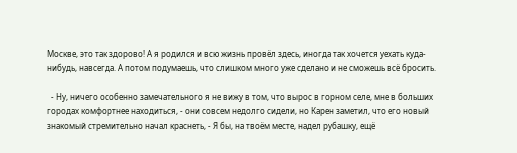Москве, это так здорово! А я родился и всю жизнь провёл здесь, иногда так хочется уехать куда-нибудь, навсегда. А потом подумаешь, что слишком много уже сделано и не сможешь всё бросить.

  - Ну, ничего особенно замечательного я не вижу в том, что вырос в горном селе, мне в больших городах комфортнее находиться, - они совсем недолго сидели, но Карен заметил, что его новый знакомый стремительно начал краснеть, - Я бы, на твоём месте, надел рубашку, ещё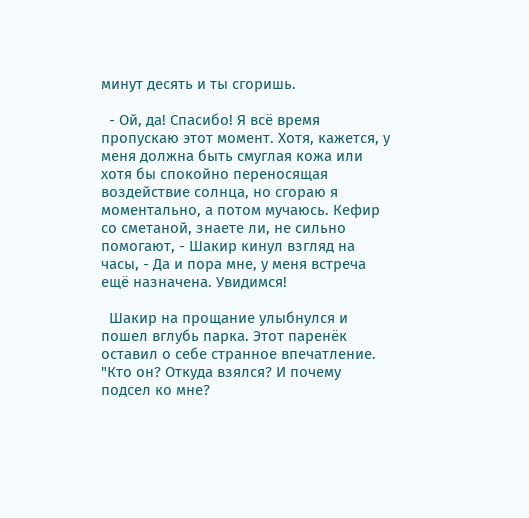минут десять и ты сгоришь.

  - Ой, да! Спасибо! Я всё время пропускаю этот момент. Хотя, кажется, у меня должна быть смуглая кожа или хотя бы спокойно переносящая воздействие солнца, но сгораю я моментально, а потом мучаюсь. Кефир со сметаной, знаете ли, не сильно помогают, - Шакир кинул взгляд на часы, - Да и пора мне, у меня встреча ещё назначена. Увидимся!

  Шакир на прощание улыбнулся и пошел вглубь парка. Этот паренёк оставил о себе странное впечатление. "Кто он? Откуда взялся? И почему подсел ко мне?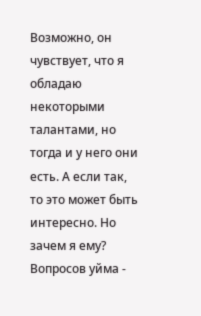Возможно, он чувствует, что я обладаю некоторыми талантами, но тогда и у него они есть. А если так, то это может быть интересно. Но зачем я ему? Вопросов уйма -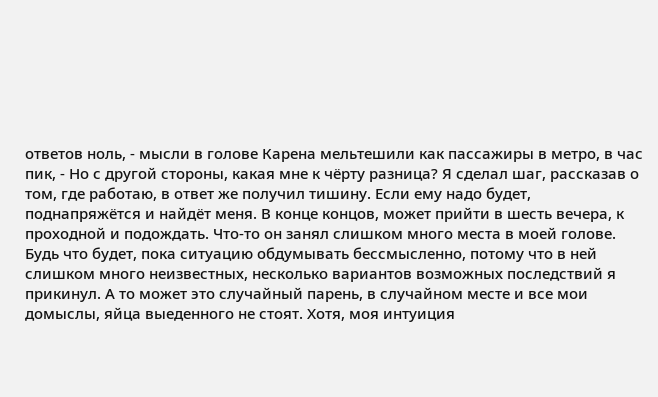ответов ноль, - мысли в голове Карена мельтешили как пассажиры в метро, в час пик, - Но с другой стороны, какая мне к чёрту разница? Я сделал шаг, рассказав о том, где работаю, в ответ же получил тишину. Если ему надо будет, поднапряжётся и найдёт меня. В конце концов, может прийти в шесть вечера, к проходной и подождать. Что-то он занял слишком много места в моей голове. Будь что будет, пока ситуацию обдумывать бессмысленно, потому что в ней слишком много неизвестных, несколько вариантов возможных последствий я прикинул. А то может это случайный парень, в случайном месте и все мои домыслы, яйца выеденного не стоят. Хотя, моя интуиция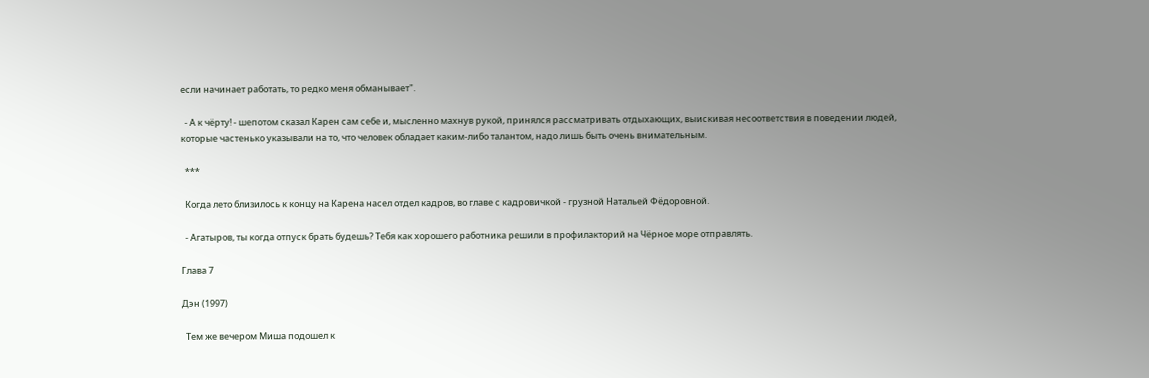если начинает работать, то редко меня обманывает".

  - А к чёрту! - шепотом сказал Карен сам себе и, мысленно махнув рукой, принялся рассматривать отдыхающих, выискивая несоответствия в поведении людей, которые частенько указывали на то, что человек обладает каким-либо талантом, надо лишь быть очень внимательным.

  ***

  Когда лето близилось к концу на Карена насел отдел кадров, во главе с кадровичкой - грузной Натальей Фёдоровной.

  - Агатыров, ты когда отпуск брать будешь? Тебя как хорошего работника решили в профилакторий на Чёрное море отправлять.

Глава 7

Дэн (1997)

  Тем же вечером Миша подошел к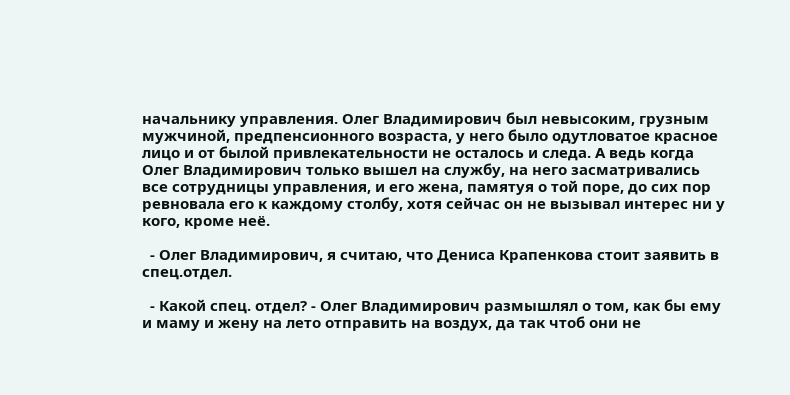начальнику управления. Олег Владимирович был невысоким, грузным мужчиной, предпенсионного возраста, у него было одутловатое красное лицо и от былой привлекательности не осталось и следа. А ведь когда Олег Владимирович только вышел на службу, на него засматривались все сотрудницы управления, и его жена, памятуя о той поре, до сих пор ревновала его к каждому столбу, хотя сейчас он не вызывал интерес ни у кого, кроме неё.

  - Олег Владимирович, я считаю, что Дениса Крапенкова стоит заявить в спец.отдел.

  - Какой спец. отдел? - Олег Владимирович размышлял о том, как бы ему и маму и жену на лето отправить на воздух, да так чтоб они не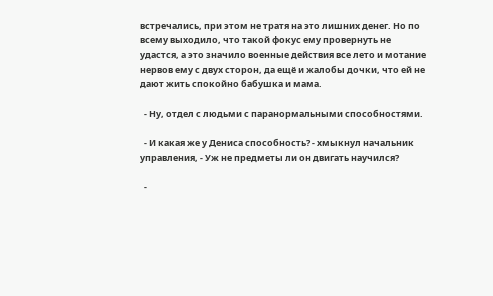встречались, при этом не тратя на это лишних денег. Но по всему выходило, что такой фокус ему провернуть не удастся, а это значило военные действия все лето и мотание нервов ему с двух сторон, да ещё и жалобы дочки, что ей не дают жить спокойно бабушка и мама.

  - Ну, отдел с людьми с паранормальными способностями.

  - И какая же у Дениса способность? - хмыкнул начальник управления, - Уж не предметы ли он двигать научился?

  -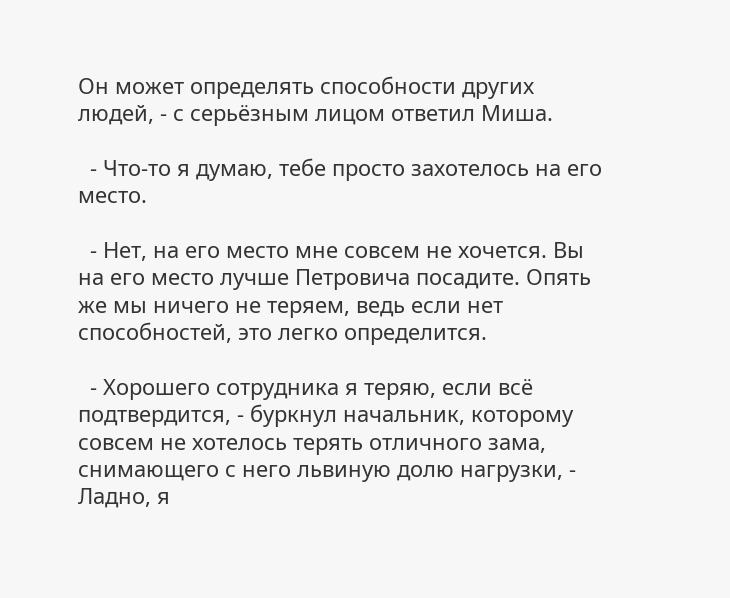Он может определять способности других людей, - с серьёзным лицом ответил Миша.

  - Что-то я думаю, тебе просто захотелось на его место.

  - Нет, на его место мне совсем не хочется. Вы на его место лучше Петровича посадите. Опять же мы ничего не теряем, ведь если нет способностей, это легко определится.

  - Хорошего сотрудника я теряю, если всё подтвердится, - буркнул начальник, которому совсем не хотелось терять отличного зама, снимающего с него львиную долю нагрузки, - Ладно, я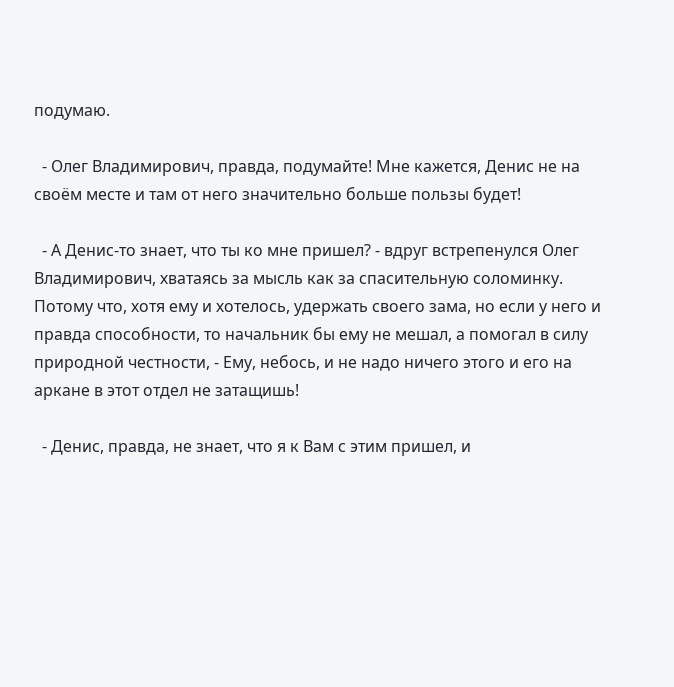подумаю.

  - Олег Владимирович, правда, подумайте! Мне кажется, Денис не на своём месте и там от него значительно больше пользы будет!

  - А Денис-то знает, что ты ко мне пришел? - вдруг встрепенулся Олег Владимирович, хватаясь за мысль как за спасительную соломинку. Потому что, хотя ему и хотелось, удержать своего зама, но если у него и правда способности, то начальник бы ему не мешал, а помогал в силу природной честности, - Ему, небось, и не надо ничего этого и его на аркане в этот отдел не затащишь!

  - Денис, правда, не знает, что я к Вам с этим пришел, и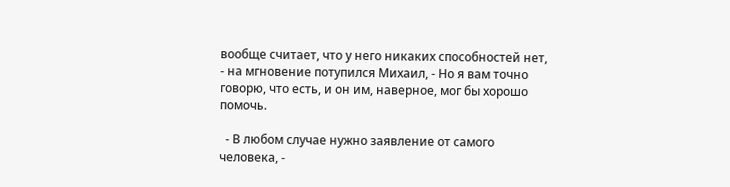вообще считает, что у него никаких способностей нет, - на мгновение потупился Михаил, - Но я вам точно говорю, что есть, и он им, наверное, мог бы хорошо помочь.

  - В любом случае нужно заявление от самого человека, -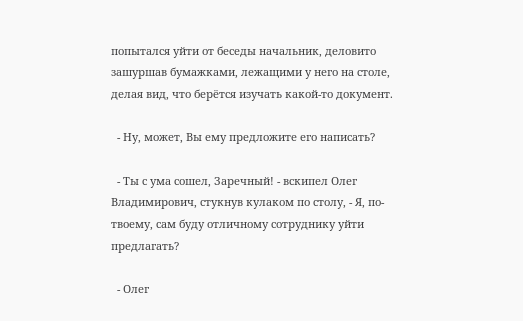попытался уйти от беседы начальник, деловито зашуршав бумажками, лежащими у него на столе, делая вид, что берётся изучать какой-то документ.

  - Ну, может, Вы ему предложите его написать?

  - Ты с ума сошел, Заречный! - вскипел Олег Владимирович, стукнув кулаком по столу, - Я, по-твоему, сам буду отличному сотруднику уйти предлагать?

  - Олег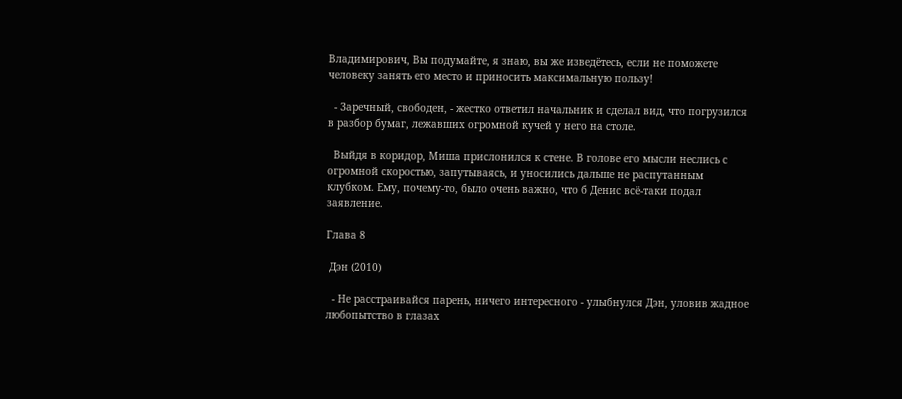Владимирович, Вы подумайте, я знаю, вы же изведётесь, если не поможете человеку занять его место и приносить максимальную пользу!

  - Заречный, свободен, - жестко ответил начальник и сделал вид, что погрузился в разбор бумаг, лежавших огромной кучей у него на столе.

  Выйдя в коридор, Миша прислонился к стене. В голове его мысли неслись с огромной скоростью, запутываясь, и уносились дальше не распутанным клубком. Ему, почему-то, было очень важно, что б Денис всё-таки подал заявление.

Глава 8

 Дэн (2010)

  - Не расстраивайся парень, ничего интересного - улыбнулся Дэн, уловив жадное любопытство в глазах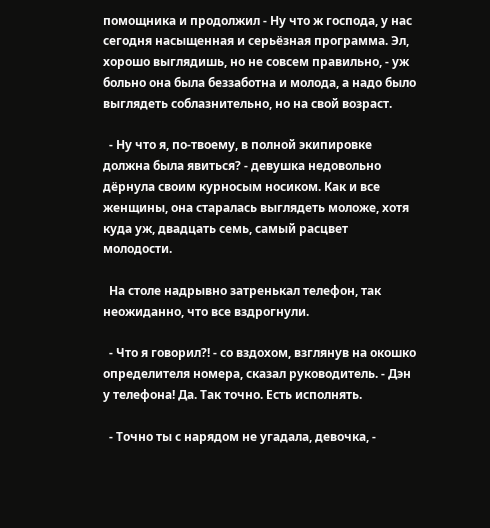помощника и продолжил - Ну что ж господа, у нас сегодня насыщенная и серьёзная программа. Эл, хорошо выглядишь, но не совсем правильно, - уж больно она была беззаботна и молода, а надо было выглядеть соблазнительно, но на свой возраст.

  - Ну что я, по-твоему, в полной экипировке должна была явиться? - девушка недовольно дёрнула своим курносым носиком. Как и все женщины, она старалась выглядеть моложе, хотя куда уж, двадцать семь, самый расцвет молодости.

  На столе надрывно затренькал телефон, так неожиданно, что все вздрогнули.

  - Что я говорил?! - со вздохом, взглянув на окошко определителя номера, сказал руководитель. - Дэн у телефона! Да. Так точно. Есть исполнять.

  - Точно ты с нарядом не угадала, девочка, -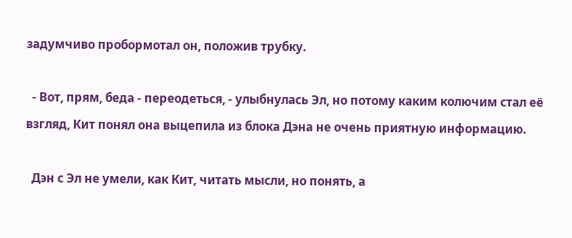задумчиво пробормотал он, положив трубку.

  - Вот, прям, беда - переодеться, - улыбнулась Эл, но потому каким колючим стал её взгляд, Кит понял она выцепила из блока Дэна не очень приятную информацию.

  Дэн с Эл не умели, как Кит, читать мысли, но понять, а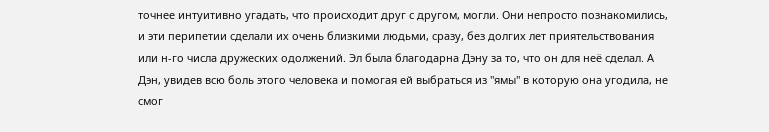точнее интуитивно угадать, что происходит друг с другом, могли. Они непросто познакомились, и эти перипетии сделали их очень близкими людьми, сразу, без долгих лет приятельствования или н-го числа дружеских одолжений. Эл была благодарна Дэну за то, что он для неё сделал. А Дэн, увидев всю боль этого человека и помогая ей выбраться из "ямы" в которую она угодила, не смог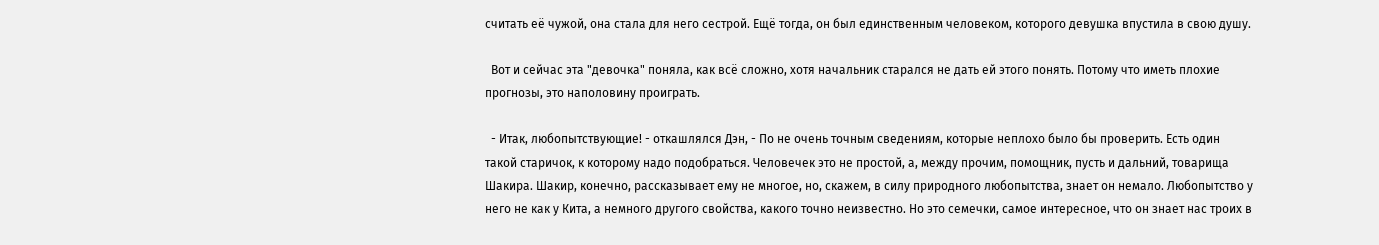считать её чужой, она стала для него сестрой. Ещё тогда, он был единственным человеком, которого девушка впустила в свою душу.

  Вот и сейчас эта "девочка" поняла, как всё сложно, хотя начальник старался не дать ей этого понять. Потому что иметь плохие прогнозы, это наполовину проиграть.

  - Итак, любопытствующие! - откашлялся Дэн, - По не очень точным сведениям, которые неплохо было бы проверить. Есть один такой старичок, к которому надо подобраться. Человечек это не простой, а, между прочим, помощник, пусть и дальний, товарища Шакира. Шакир, конечно, рассказывает ему не многое, но, скажем, в силу природного любопытства, знает он немало. Любопытство у него не как у Кита, а немного другого свойства, какого точно неизвестно. Но это семечки, самое интересное, что он знает нас троих в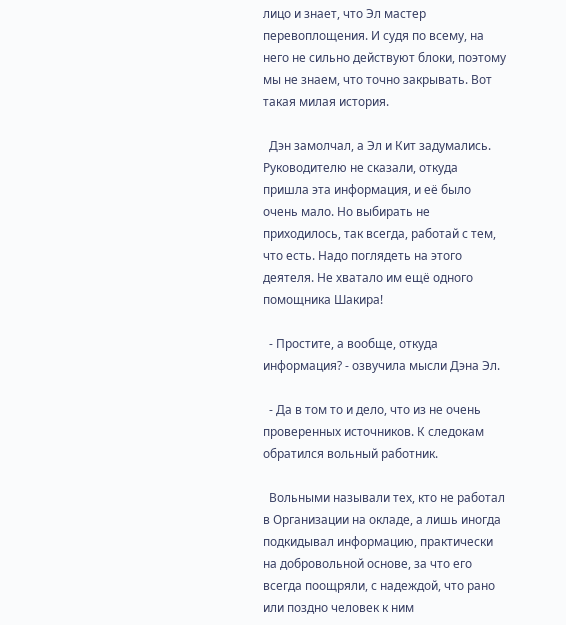лицо и знает, что Эл мастер перевоплощения. И судя по всему, на него не сильно действуют блоки, поэтому мы не знаем, что точно закрывать. Вот такая милая история.

  Дэн замолчал, а Эл и Кит задумались. Руководителю не сказали, откуда пришла эта информация, и её было очень мало. Но выбирать не приходилось, так всегда, работай с тем, что есть. Надо поглядеть на этого деятеля. Не хватало им ещё одного помощника Шакира!

  - Простите, а вообще, откуда информация? - озвучила мысли Дэна Эл.

  - Да в том то и дело, что из не очень проверенных источников. К следокам обратился вольный работник.

  Вольными называли тех, кто не работал в Организации на окладе, а лишь иногда подкидывал информацию, практически на добровольной основе, за что его всегда поощряли, с надеждой, что рано или поздно человек к ним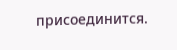присоединится.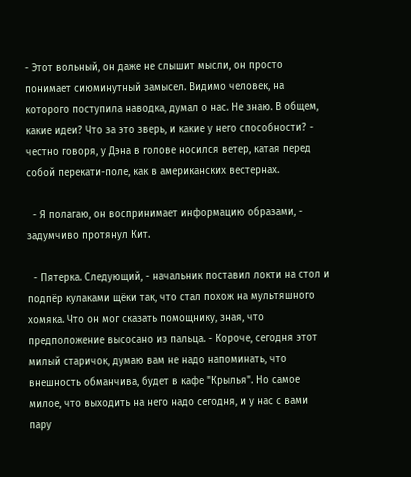- Этот вольный, он даже не слышит мысли, он просто понимает сиюминутный замысел. Видимо человек, на которого поступила наводка, думал о нас. Не знаю. В общем, какие идеи? Что за это зверь, и какие у него способности? - честно говоря, у Дэна в голове носился ветер, катая перед собой перекати-поле, как в американских вестернах.

  - Я полагаю, он воспринимает информацию образами, - задумчиво протянул Кит.

  - Пятерка. Следующий, - начальник поставил локти на стол и подпёр кулаками щёки так, что стал похож на мультяшного хомяка. Что он мог сказать помощнику, зная, что предположение высосано из пальца. - Короче, сегодня этот милый старичок, думаю вам не надо напоминать, что внешность обманчива, будет в кафе "Крылья". Но самое милое, что выходить на него надо сегодня, и у нас с вами пару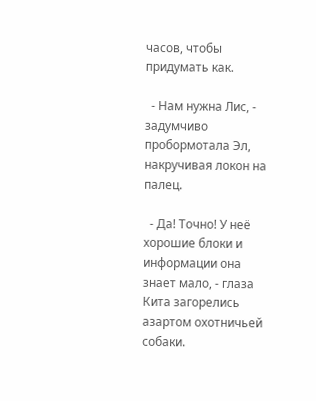часов, чтобы придумать как.

  - Нам нужна Лис, - задумчиво пробормотала Эл, накручивая локон на палец.

  - Да! Точно! У неё хорошие блоки и информации она знает мало, - глаза Кита загорелись азартом охотничьей собаки.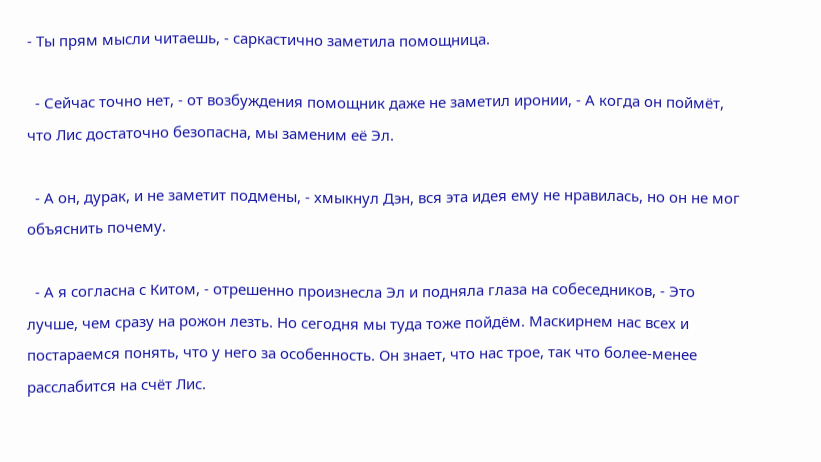- Ты прям мысли читаешь, - саркастично заметила помощница.

  - Сейчас точно нет, - от возбуждения помощник даже не заметил иронии, - А когда он поймёт, что Лис достаточно безопасна, мы заменим её Эл.

  - А он, дурак, и не заметит подмены, - хмыкнул Дэн, вся эта идея ему не нравилась, но он не мог объяснить почему.

  - А я согласна с Китом, - отрешенно произнесла Эл и подняла глаза на собеседников, - Это лучше, чем сразу на рожон лезть. Но сегодня мы туда тоже пойдём. Маскирнем нас всех и постараемся понять, что у него за особенность. Он знает, что нас трое, так что более-менее расслабится на счёт Лис.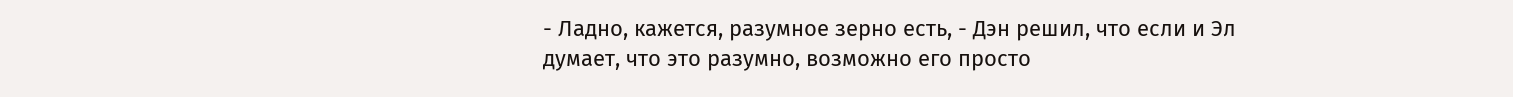- Ладно, кажется, разумное зерно есть, - Дэн решил, что если и Эл думает, что это разумно, возможно его просто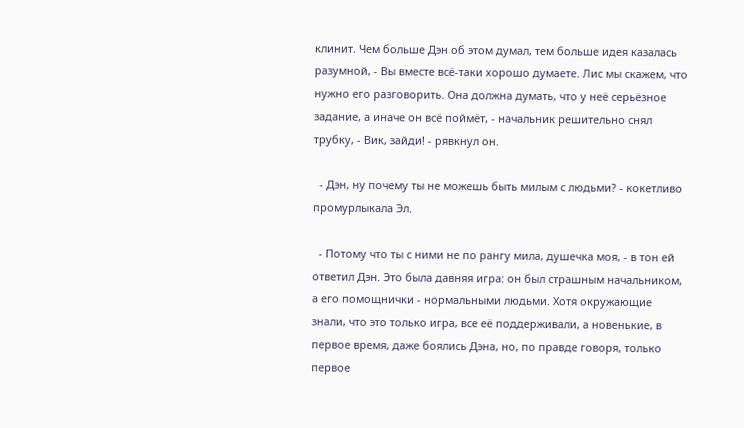клинит. Чем больше Дэн об этом думал, тем больше идея казалась разумной, - Вы вместе всё-таки хорошо думаете. Лис мы скажем, что нужно его разговорить. Она должна думать, что у неё серьёзное задание, а иначе он всё поймёт, - начальник решительно снял трубку, - Вик, зайди! - рявкнул он.

  - Дэн, ну почему ты не можешь быть милым с людьми? - кокетливо промурлыкала Эл.

  - Потому что ты с ними не по рангу мила, душечка моя, - в тон ей ответил Дэн. Это была давняя игра: он был страшным начальником, а его помощнички - нормальными людьми. Хотя окружающие знали, что это только игра, все её поддерживали, а новенькие, в первое время, даже боялись Дэна, но, по правде говоря, только первое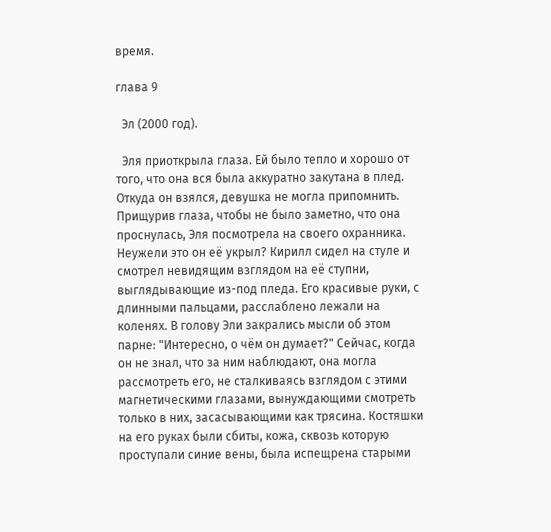время.

глава 9

  Эл (2000 год).

  Эля приоткрыла глаза. Ей было тепло и хорошо от того, что она вся была аккуратно закутана в плед. Откуда он взялся, девушка не могла припомнить. Прищурив глаза, чтобы не было заметно, что она проснулась, Эля посмотрела на своего охранника. Неужели это он её укрыл? Кирилл сидел на стуле и смотрел невидящим взглядом на её ступни, выглядывающие из-под пледа. Его красивые руки, с длинными пальцами, расслаблено лежали на коленях. В голову Эли закрались мысли об этом парне: "Интересно, о чём он думает?" Сейчас, когда он не знал, что за ним наблюдают, она могла рассмотреть его, не сталкиваясь взглядом с этими магнетическими глазами, вынуждающими смотреть только в них, засасывающими как трясина. Костяшки на его руках были сбиты, кожа, сквозь которую проступали синие вены, была испещрена старыми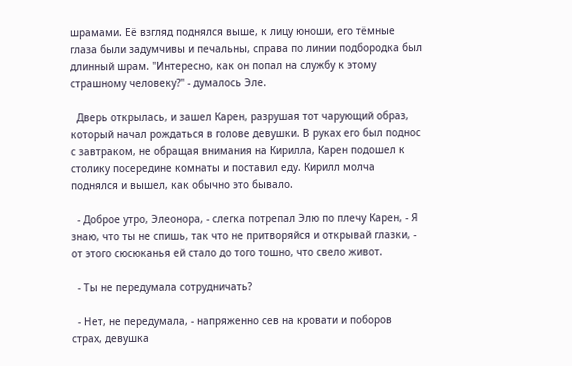шрамами. Её взгляд поднялся выше, к лицу юноши, его тёмные глаза были задумчивы и печальны, справа по линии подбородка был длинный шрам. "Интересно, как он попал на службу к этому страшному человеку?" - думалось Эле.

  Дверь открылась, и зашел Карен, разрушая тот чарующий образ, который начал рождаться в голове девушки. В руках его был поднос с завтраком, не обращая внимания на Кирилла, Карен подошел к столику посередине комнаты и поставил еду. Кирилл молча поднялся и вышел, как обычно это бывало.

  - Доброе утро, Элеонора, - слегка потрепал Элю по плечу Карен, - Я знаю, что ты не спишь, так что не притворяйся и открывай глазки, - от этого сюсюканья ей стало до того тошно, что свело живот.

  - Ты не передумала сотрудничать?

  - Нет, не передумала, - напряженно сев на кровати и поборов страх, девушка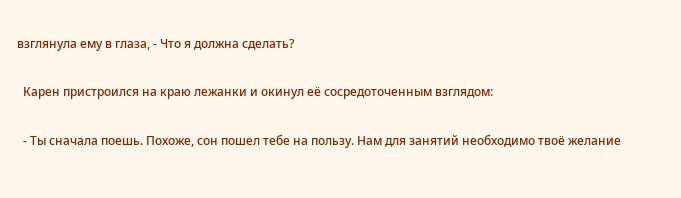взглянула ему в глаза, - Что я должна сделать?

  Карен пристроился на краю лежанки и окинул её сосредоточенным взглядом:

  - Ты сначала поешь. Похоже, сон пошел тебе на пользу. Нам для занятий необходимо твоё желание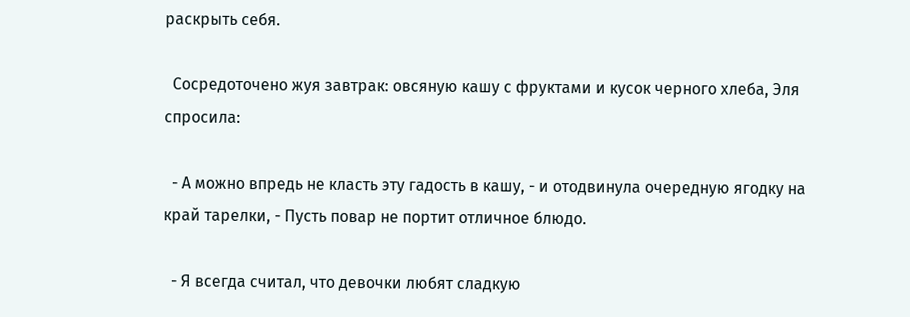раскрыть себя.

  Сосредоточено жуя завтрак: овсяную кашу с фруктами и кусок черного хлеба, Эля спросила:

  - А можно впредь не класть эту гадость в кашу, - и отодвинула очередную ягодку на край тарелки, - Пусть повар не портит отличное блюдо.

  - Я всегда считал, что девочки любят сладкую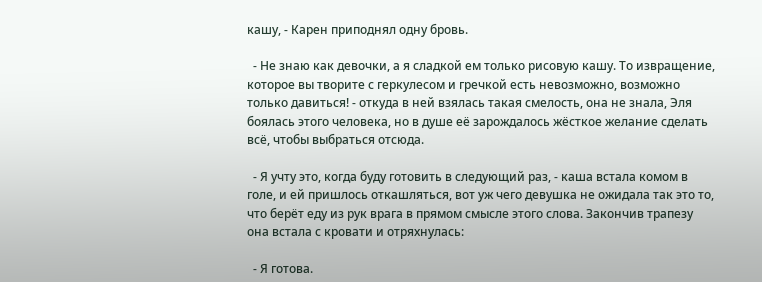кашу, - Карен приподнял одну бровь.

  - Не знаю как девочки, а я сладкой ем только рисовую кашу. То извращение, которое вы творите с геркулесом и гречкой есть невозможно, возможно только давиться! - откуда в ней взялась такая смелость, она не знала, Эля боялась этого человека, но в душе её зарождалось жёсткое желание сделать всё, чтобы выбраться отсюда.

  - Я учту это, когда буду готовить в следующий раз, - каша встала комом в голе, и ей пришлось откашляться, вот уж чего девушка не ожидала так это то, что берёт еду из рук врага в прямом смысле этого слова. Закончив трапезу она встала с кровати и отряхнулась:

  - Я готова.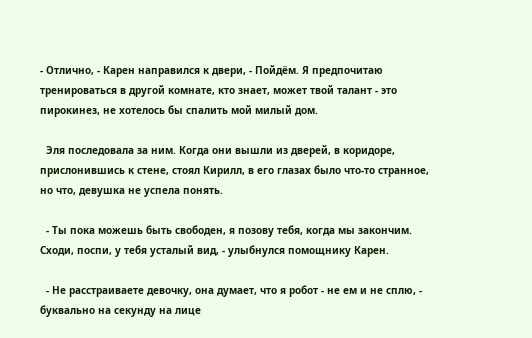- Отлично, - Карен направился к двери, - Пойдём. Я предпочитаю тренироваться в другой комнате, кто знает, может твой талант - это пирокинез, не хотелось бы спалить мой милый дом.

  Эля последовала за ним. Когда они вышли из дверей, в коридоре, прислонившись к стене, стоял Кирилл, в его глазах было что-то странное, но что, девушка не успела понять.

  - Ты пока можешь быть свободен, я позову тебя, когда мы закончим. Сходи, поспи, у тебя усталый вид, - улыбнулся помощнику Карен.

  - Не расстраиваете девочку, она думает, что я робот - не ем и не сплю, - буквально на секунду на лице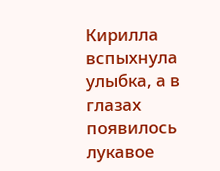Кирилла вспыхнула улыбка, а в глазах появилось лукавое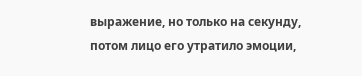выражение, но только на секунду, потом лицо его утратило эмоции,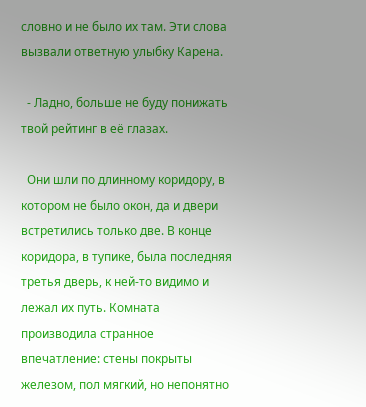словно и не было их там. Эти слова вызвали ответную улыбку Карена.

  - Ладно, больше не буду понижать твой рейтинг в её глазах.

  Они шли по длинному коридору, в котором не было окон, да и двери встретились только две. В конце коридора, в тупике, была последняя третья дверь, к ней-то видимо и лежал их путь. Комната производила странное впечатление: стены покрыты железом, пол мягкий, но непонятно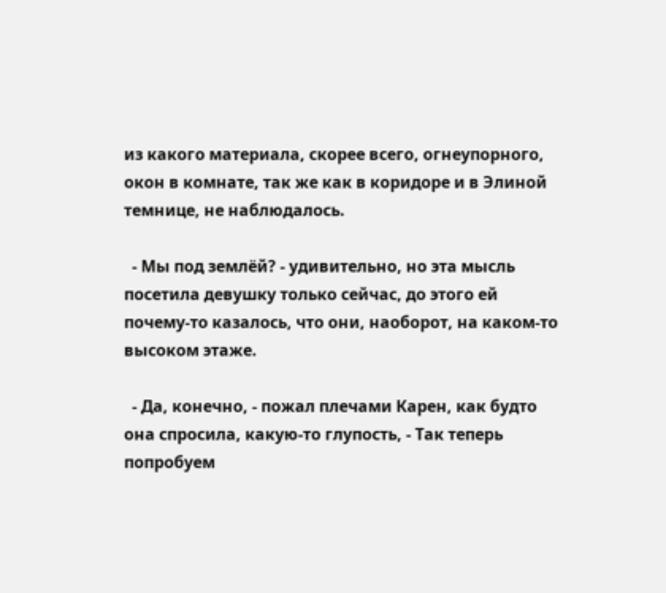из какого материала, скорее всего, огнеупорного, окон в комнате, так же как в коридоре и в Элиной темнице, не наблюдалось.

  - Мы под землёй? - удивительно, но эта мысль посетила девушку только сейчас, до этого ей почему-то казалось, что они, наоборот, на каком-то высоком этаже.

  - Да, конечно, - пожал плечами Карен, как будто она спросила, какую-то глупость, - Так теперь попробуем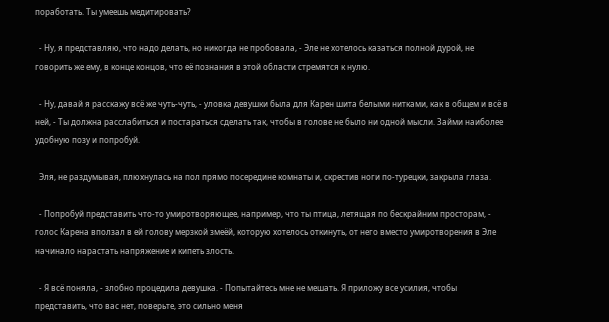поработать. Ты умеешь медитировать?

  - Ну, я представляю, что надо делать, но никогда не пробовала, - Эле не хотелось казаться полной дурой, не говорить же ему, в конце концов, что её познания в этой области стремятся к нулю.

  - Ну, давай я расскажу всё же чуть-чуть, - уловка девушки была для Карен шита белыми нитками, как в общем и всё в ней, - Ты должна расслабиться и постараться сделать так, чтобы в голове не было ни одной мысли. Займи наиболее удобную позу и попробуй.

  Эля, не раздумывая, плюхнулась на пол прямо посередине комнаты и, скрестив ноги по-турецки, закрыла глаза.

  - Попробуй представить что-то умиротворяющее, например, что ты птица, летящая по бескрайним просторам, - голос Карена вползал в ей голову мерзкой змеёй, которую хотелось откинуть, от него вместо умиротворения в Эле начинало нарастать напряжение и кипеть злость.

  - Я всё поняла, - злобно процедила девушка. - Попытайтесь мне не мешать. Я приложу все усилия, чтобы представить, что вас нет, поверьте, это сильно меня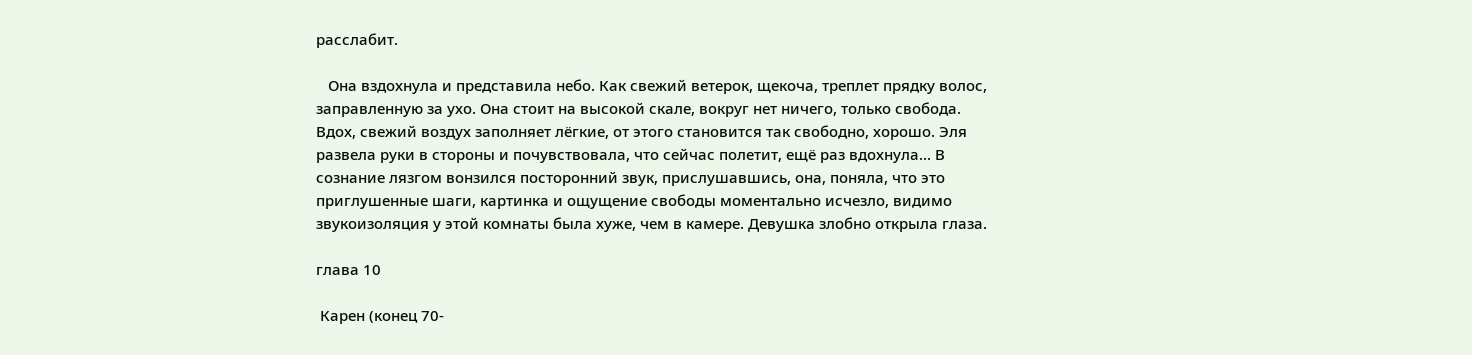расслабит.

   Она вздохнула и представила небо. Как свежий ветерок, щекоча, треплет прядку волос, заправленную за ухо. Она стоит на высокой скале, вокруг нет ничего, только свобода. Вдох, свежий воздух заполняет лёгкие, от этого становится так свободно, хорошо. Эля развела руки в стороны и почувствовала, что сейчас полетит, ещё раз вдохнула... В сознание лязгом вонзился посторонний звук, прислушавшись, она, поняла, что это приглушенные шаги, картинка и ощущение свободы моментально исчезло, видимо звукоизоляция у этой комнаты была хуже, чем в камере. Девушка злобно открыла глаза.

глава 10

 Карен (конец 70-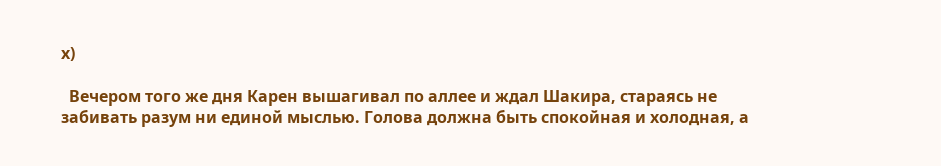х)

  Вечером того же дня Карен вышагивал по аллее и ждал Шакира, стараясь не забивать разум ни единой мыслью. Голова должна быть спокойная и холодная, а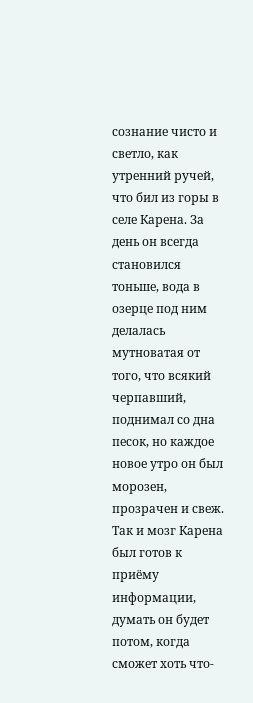сознание чисто и светло, как утренний ручей, что бил из горы в селе Карена. За день он всегда становился тоньше, вода в озерце под ним делалась мутноватая от того, что всякий черпавший, поднимал со дна песок, но каждое новое утро он был морозен, прозрачен и свеж. Так и мозг Карена был готов к приёму информации, думать он будет потом, когда сможет хоть что-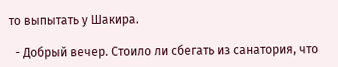то выпытать у Шакира.

  - Добрый вечер. Стоило ли сбегать из санатория, что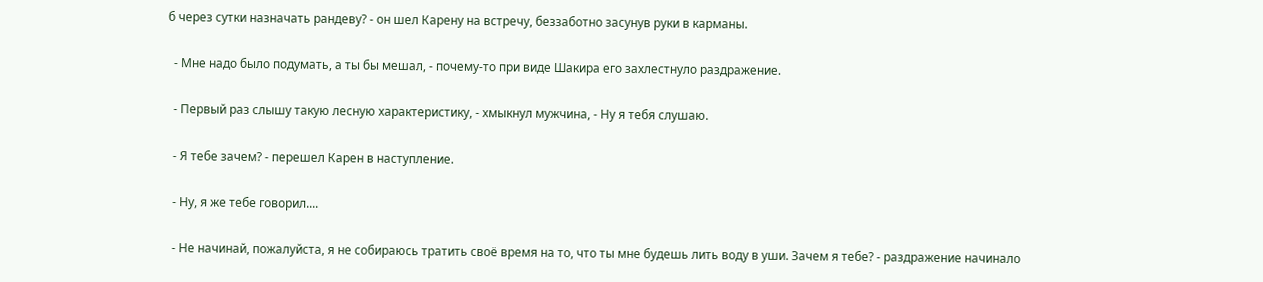б через сутки назначать рандеву? - он шел Карену на встречу, беззаботно засунув руки в карманы.

  - Мне надо было подумать, а ты бы мешал, - почему-то при виде Шакира его захлестнуло раздражение.

  - Первый раз слышу такую лесную характеристику, - хмыкнул мужчина, - Ну я тебя слушаю.

  - Я тебе зачем? - перешел Карен в наступление.

  - Ну, я же тебе говорил....

  - Не начинай, пожалуйста, я не собираюсь тратить своё время на то, что ты мне будешь лить воду в уши. Зачем я тебе? - раздражение начинало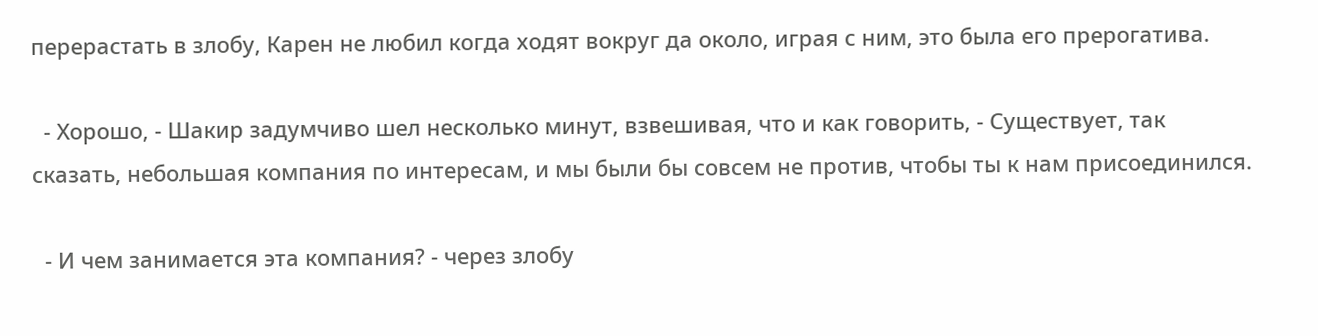перерастать в злобу, Карен не любил когда ходят вокруг да около, играя с ним, это была его прерогатива.

  - Хорошо, - Шакир задумчиво шел несколько минут, взвешивая, что и как говорить, - Существует, так сказать, небольшая компания по интересам, и мы были бы совсем не против, чтобы ты к нам присоединился.

  - И чем занимается эта компания? - через злобу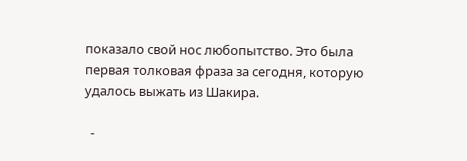показало свой нос любопытство. Это была первая толковая фраза за сегодня, которую удалось выжать из Шакира.

  -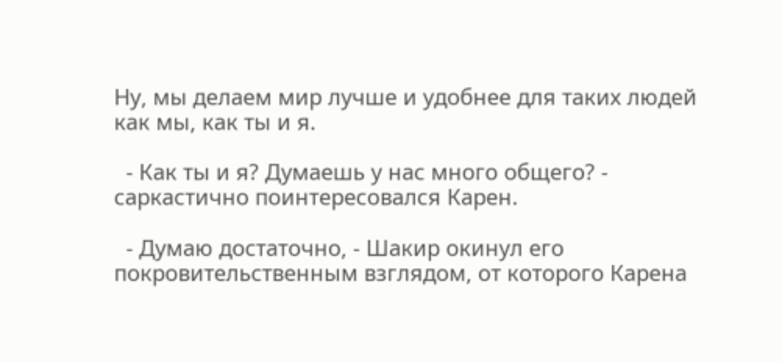Ну, мы делаем мир лучше и удобнее для таких людей как мы, как ты и я.

  - Как ты и я? Думаешь у нас много общего? - саркастично поинтересовался Карен.

  - Думаю достаточно, - Шакир окинул его покровительственным взглядом, от которого Карена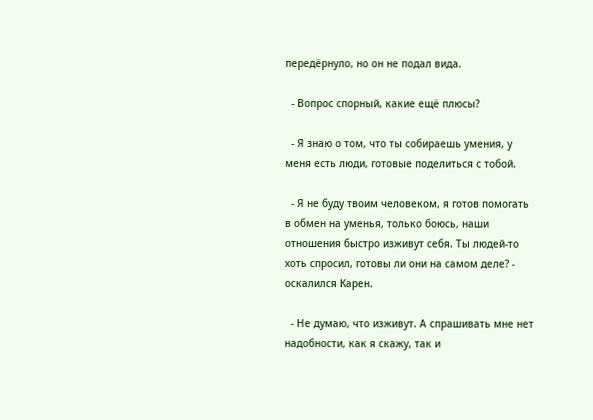передёрнуло, но он не подал вида.

  - Вопрос спорный, какие ещё плюсы?

  - Я знаю о том, что ты собираешь умения, у меня есть люди, готовые поделиться с тобой.

  - Я не буду твоим человеком, я готов помогать в обмен на уменья, только боюсь, наши отношения быстро изживут себя. Ты людей-то хоть спросил, готовы ли они на самом деле? - оскалился Карен.

  - Не думаю, что изживут. А спрашивать мне нет надобности, как я скажу, так и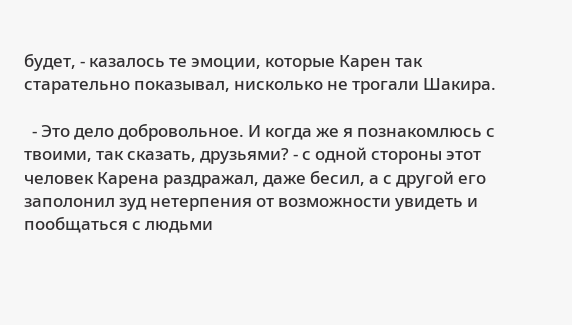будет, - казалось те эмоции, которые Карен так старательно показывал, нисколько не трогали Шакира.

  - Это дело добровольное. И когда же я познакомлюсь с твоими, так сказать, друзьями? - с одной стороны этот человек Карена раздражал, даже бесил, а с другой его заполонил зуд нетерпения от возможности увидеть и пообщаться с людьми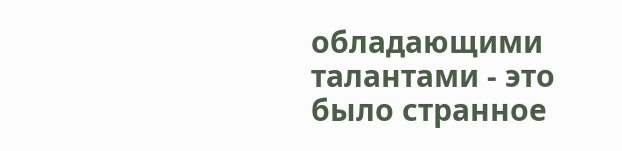обладающими талантами - это было странное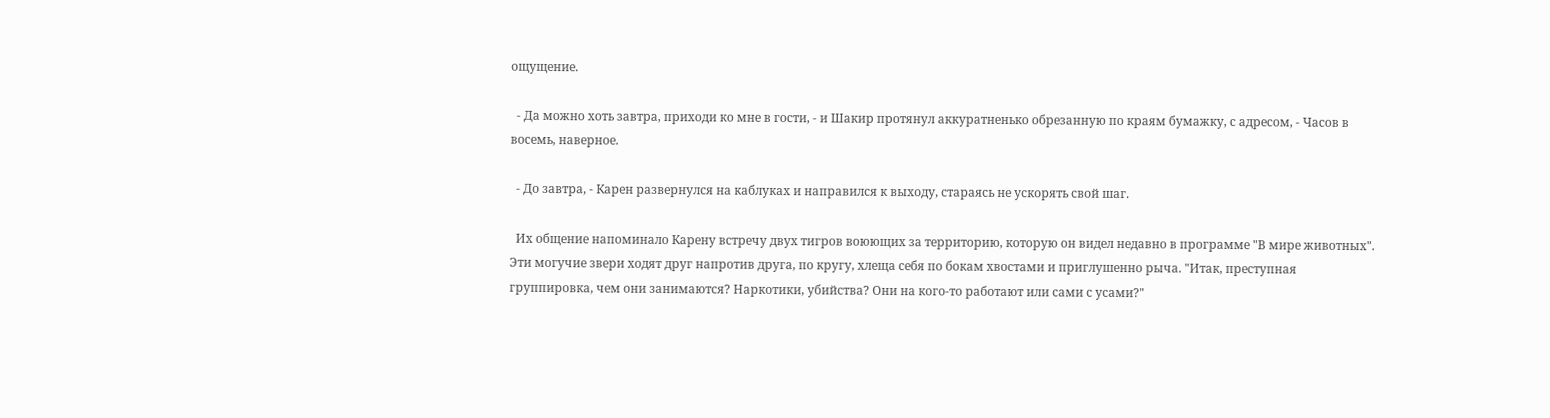ощущение.

  - Да можно хоть завтра, приходи ко мне в гости, - и Шакир протянул аккуратненько обрезанную по краям бумажку, с адресом, - Часов в восемь, наверное.

  - До завтра, - Карен развернулся на каблуках и направился к выходу, стараясь не ускорять свой шаг.

  Их общение напоминало Карену встречу двух тигров воюющих за территорию, которую он видел недавно в программе "В мире животных". Эти могучие звери ходят друг напротив друга, по кругу, хлеща себя по бокам хвостами и приглушенно рыча. "Итак, преступная группировка, чем они занимаются? Наркотики, убийства? Они на кого-то работают или сами с усами?"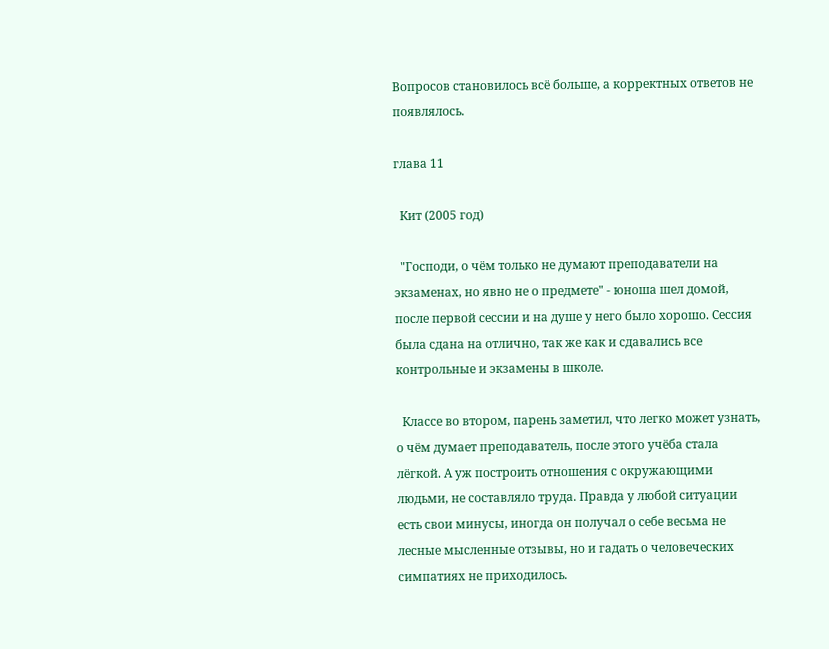Вопросов становилось всё больше, а корректных ответов не появлялось.

глава 11

  Кит (2005 год)

  "Господи, о чём только не думают преподаватели на экзаменах, но явно не о предмете" - юноша шел домой, после первой сессии и на душе у него было хорошо. Сессия была сдана на отлично, так же как и сдавались все контрольные и экзамены в школе.

  Классе во втором, парень заметил, что легко может узнать, о чём думает преподаватель, после этого учёба стала лёгкой. А уж построить отношения с окружающими людьми, не составляло труда. Правда у любой ситуации есть свои минусы, иногда он получал о себе весьма не лесные мысленные отзывы, но и гадать о человеческих симпатиях не приходилось.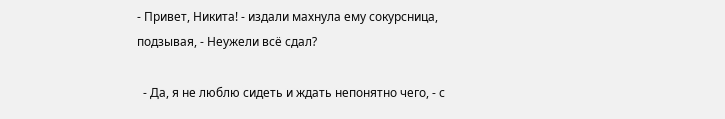- Привет, Никита! - издали махнула ему сокурсница, подзывая, - Неужели всё сдал?

  - Да, я не люблю сидеть и ждать непонятно чего, - с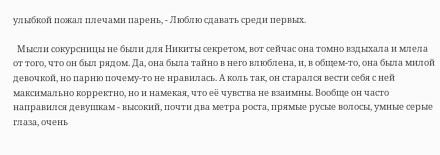улыбкой пожал плечами парень, - Люблю сдавать среди первых.

  Мысли сокурсницы не были для Никиты секретом, вот сейчас она томно вздыхала и млела от того, что он был рядом. Да, она была тайно в него влюблена, и, в общем-то, она была милой девочкой, но парню почему-то не нравилась. А коль так, он старался вести себя с ней максимально корректно, но и намекая, что её чувства не взаимны. Вообще он часто направился девушкам - высокий, почти два метра роста, прямые русые волосы, умные серые глаза, очень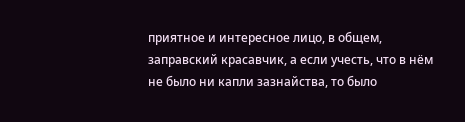приятное и интересное лицо, в общем, заправский красавчик, а если учесть, что в нём не было ни капли зазнайства, то было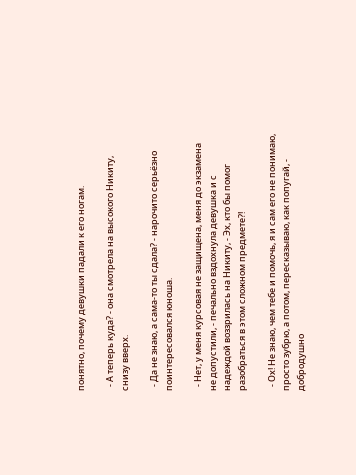понятно, почему девушки падали к его ногам.

  - А теперь куда? - она смотрела на высокого Никиту, снизу вверх.

  - Да не знаю, а сама-то ты сдала? - нарочито серьёзно поинтересовался юноша.

  - Нет, у меня курсовая не защищена, меня до экзамена не допустили, - печально вздохнула девушка и с надеждой воззрилась на Никиту, - Эх, кто бы помог разобраться в этом сложном предмете?!

  - Ох! Не знаю, чем тебе и помочь, я и сам его не понимаю, просто зубрю, а потом, пересказываю, как попугай, - добродушно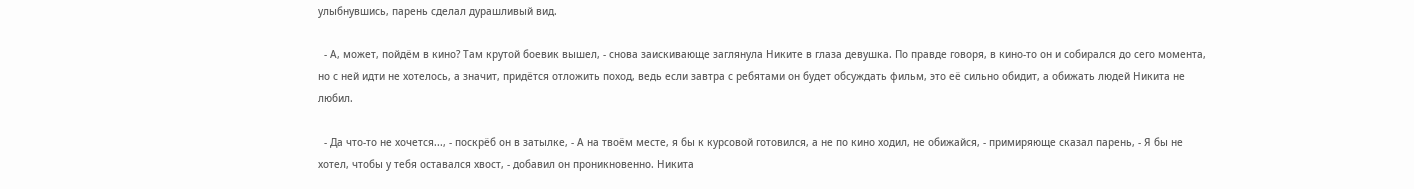улыбнувшись, парень сделал дурашливый вид.

  - А, может, пойдём в кино? Там крутой боевик вышел, - снова заискивающе заглянула Никите в глаза девушка. По правде говоря, в кино-то он и собирался до сего момента, но с ней идти не хотелось, а значит, придётся отложить поход, ведь если завтра с ребятами он будет обсуждать фильм, это её сильно обидит, а обижать людей Никита не любил.

  - Да что-то не хочется..., - поскрёб он в затылке, - А на твоём месте, я бы к курсовой готовился, а не по кино ходил, не обижайся, - примиряюще сказал парень, - Я бы не хотел, чтобы у тебя оставался хвост, - добавил он проникновенно. Никита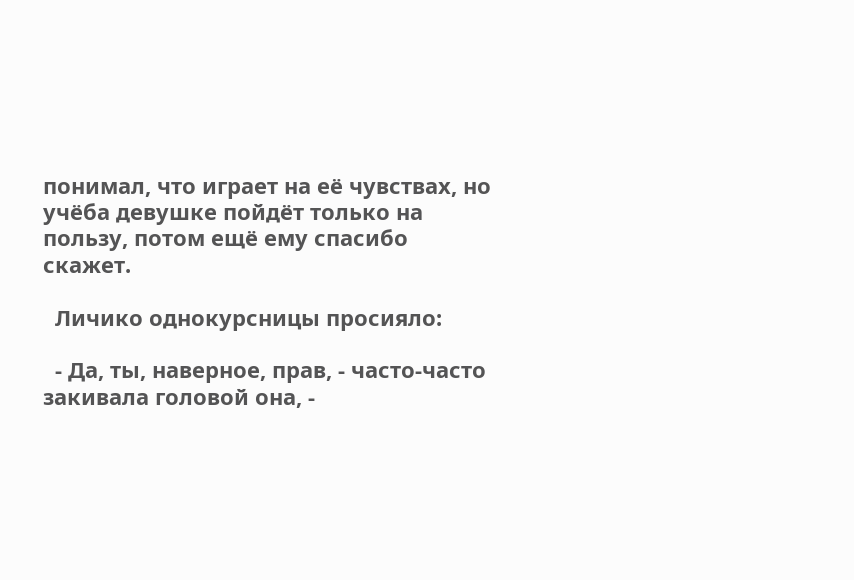понимал, что играет на её чувствах, но учёба девушке пойдёт только на пользу, потом ещё ему спасибо скажет.

  Личико однокурсницы просияло:

  - Да, ты, наверное, прав, - часто-часто закивала головой она, -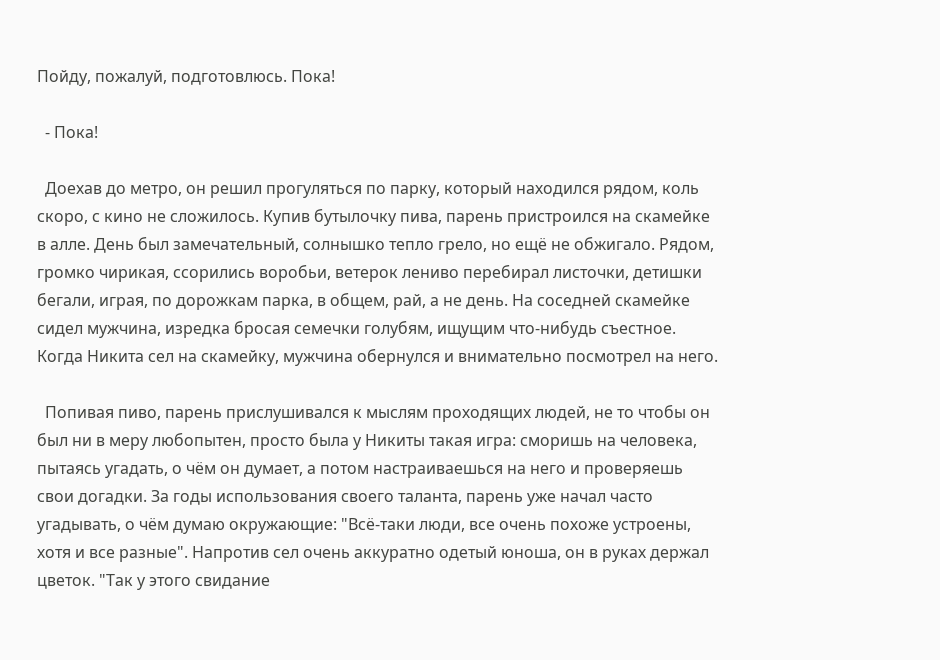Пойду, пожалуй, подготовлюсь. Пока!

  - Пока!

  Доехав до метро, он решил прогуляться по парку, который находился рядом, коль скоро, с кино не сложилось. Купив бутылочку пива, парень пристроился на скамейке в алле. День был замечательный, солнышко тепло грело, но ещё не обжигало. Рядом, громко чирикая, ссорились воробьи, ветерок лениво перебирал листочки, детишки бегали, играя, по дорожкам парка, в общем, рай, а не день. На соседней скамейке сидел мужчина, изредка бросая семечки голубям, ищущим что-нибудь съестное. Когда Никита сел на скамейку, мужчина обернулся и внимательно посмотрел на него.

  Попивая пиво, парень прислушивался к мыслям проходящих людей, не то чтобы он был ни в меру любопытен, просто была у Никиты такая игра: сморишь на человека, пытаясь угадать, о чём он думает, а потом настраиваешься на него и проверяешь свои догадки. За годы использования своего таланта, парень уже начал часто угадывать, о чём думаю окружающие: "Всё-таки люди, все очень похоже устроены, хотя и все разные". Напротив сел очень аккуратно одетый юноша, он в руках держал цветок. "Так у этого свидание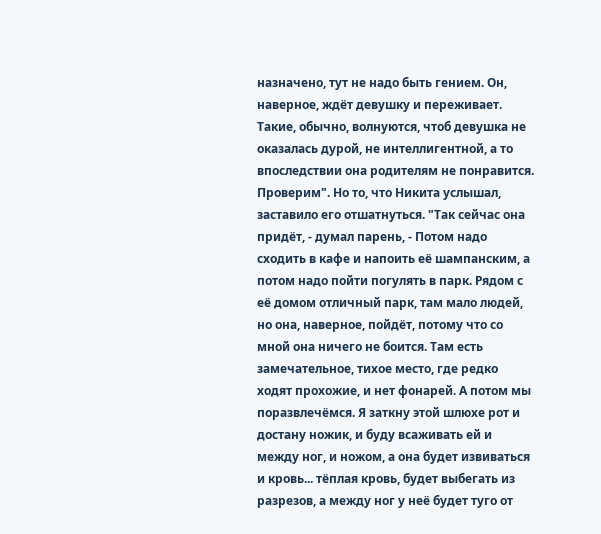назначено, тут не надо быть гением. Он, наверное, ждёт девушку и переживает. Такие, обычно, волнуются, чтоб девушка не оказалась дурой, не интеллигентной, а то впоследствии она родителям не понравится. Проверим". Но то, что Никита услышал, заставило его отшатнуться. "Так сейчас она придёт, - думал парень, - Потом надо сходить в кафе и напоить её шампанским, а потом надо пойти погулять в парк. Рядом с её домом отличный парк, там мало людей, но она, наверное, пойдёт, потому что со мной она ничего не боится. Там есть замечательное, тихое место, где редко ходят прохожие, и нет фонарей. А потом мы поразвлечёмся. Я заткну этой шлюхе рот и достану ножик, и буду всаживать ей и между ног, и ножом, а она будет извиваться и кровь... тёплая кровь, будет выбегать из разрезов, а между ног у неё будет туго от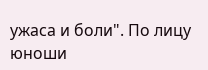ужаса и боли". По лицу юноши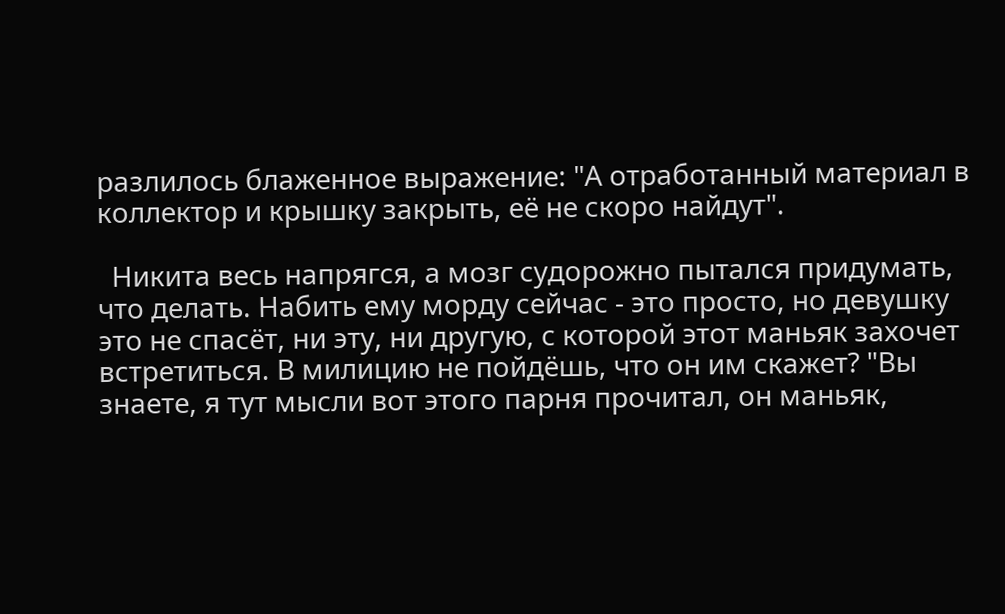разлилось блаженное выражение: "А отработанный материал в коллектор и крышку закрыть, её не скоро найдут".

  Никита весь напрягся, а мозг судорожно пытался придумать, что делать. Набить ему морду сейчас - это просто, но девушку это не спасёт, ни эту, ни другую, с которой этот маньяк захочет встретиться. В милицию не пойдёшь, что он им скажет? "Вы знаете, я тут мысли вот этого парня прочитал, он маньяк,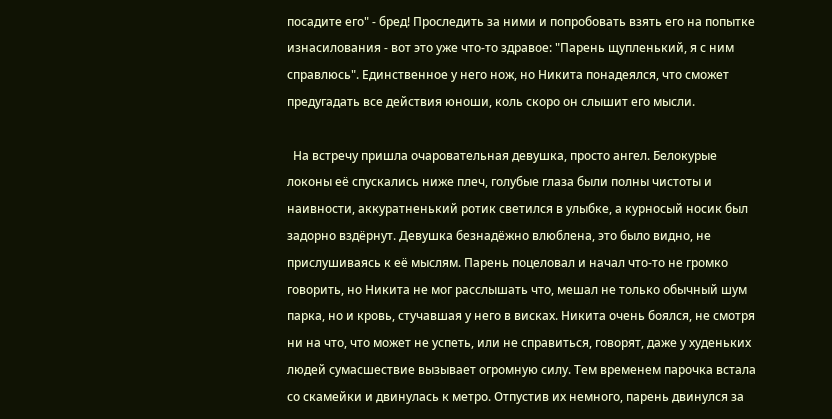посадите его" - бред! Проследить за ними и попробовать взять его на попытке изнасилования - вот это уже что-то здравое: "Парень щупленький, я с ним справлюсь". Единственное у него нож, но Никита понадеялся, что сможет предугадать все действия юноши, коль скоро он слышит его мысли.

  На встречу пришла очаровательная девушка, просто ангел. Белокурые локоны её спускались ниже плеч, голубые глаза были полны чистоты и наивности, аккуратненький ротик светился в улыбке, а курносый носик был задорно вздёрнут. Девушка безнадёжно влюблена, это было видно, не прислушиваясь к её мыслям. Парень поцеловал и начал что-то не громко говорить, но Никита не мог расслышать что, мешал не только обычный шум парка, но и кровь, стучавшая у него в висках. Никита очень боялся, не смотря ни на что, что может не успеть, или не справиться, говорят, даже у худеньких людей сумасшествие вызывает огромную силу. Тем временем парочка встала со скамейки и двинулась к метро. Отпустив их немного, парень двинулся за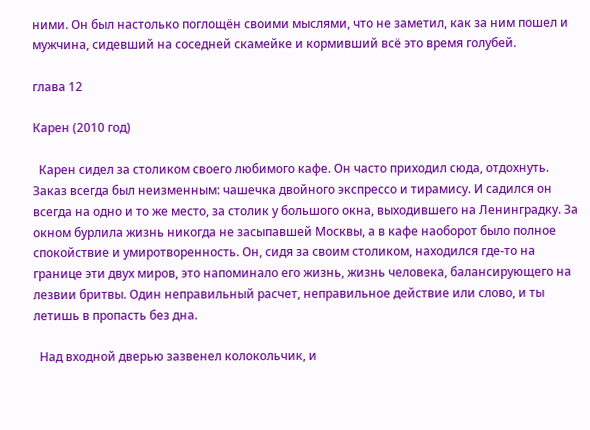ними. Он был настолько поглощён своими мыслями, что не заметил, как за ним пошел и мужчина, сидевший на соседней скамейке и кормивший всё это время голубей.

глава 12

Карен (2010 год)

  Карен сидел за столиком своего любимого кафе. Он часто приходил сюда, отдохнуть. Заказ всегда был неизменным: чашечка двойного экспрессо и тирамису. И садился он всегда на одно и то же место, за столик у большого окна, выходившего на Ленинградку. За окном бурлила жизнь никогда не засыпавшей Москвы, а в кафе наоборот было полное спокойствие и умиротворенность. Он, сидя за своим столиком, находился где-то на границе эти двух миров, это напоминало его жизнь, жизнь человека, балансирующего на лезвии бритвы. Один неправильный расчет, неправильное действие или слово, и ты летишь в пропасть без дна.

  Над входной дверью зазвенел колокольчик, и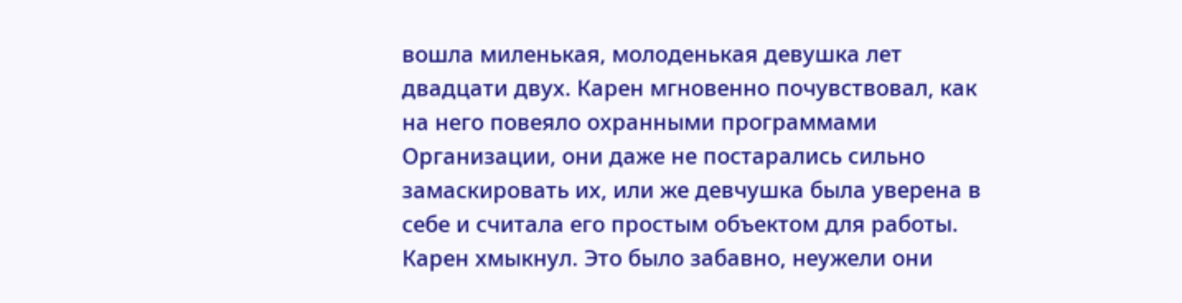вошла миленькая, молоденькая девушка лет двадцати двух. Карен мгновенно почувствовал, как на него повеяло охранными программами Организации, они даже не постарались сильно замаскировать их, или же девчушка была уверена в себе и считала его простым объектом для работы. Карен хмыкнул. Это было забавно, неужели они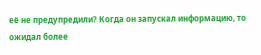её не предупредили? Когда он запускал информацию, то ожидал более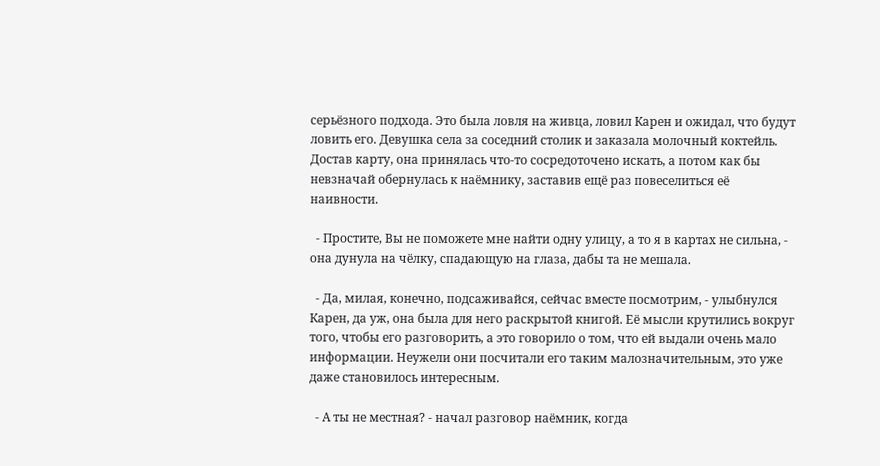серьёзного подхода. Это была ловля на живца, ловил Карен и ожидал, что будут ловить его. Девушка села за соседний столик и заказала молочный коктейль. Достав карту, она принялась что-то сосредоточено искать, а потом как бы невзначай обернулась к наёмнику, заставив ещё раз повеселиться её наивности.

  - Простите, Вы не поможете мне найти одну улицу, а то я в картах не сильна, - она дунула на чёлку, спадающую на глаза, дабы та не мешала.

  - Да, милая, конечно, подсаживайся, сейчас вместе посмотрим, - улыбнулся Карен, да уж, она была для него раскрытой книгой. Её мысли крутились вокруг того, чтобы его разговорить, а это говорило о том, что ей выдали очень мало информации. Неужели они посчитали его таким малозначительным, это уже даже становилось интересным.

  - А ты не местная? - начал разговор наёмник, когда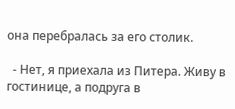она перебралась за его столик.

  - Нет, я приехала из Питера. Живу в гостинице, а подруга в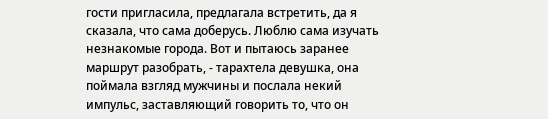гости пригласила, предлагала встретить, да я сказала, что сама доберусь. Люблю сама изучать незнакомые города. Вот и пытаюсь заранее маршрут разобрать, - тарахтела девушка, она поймала взгляд мужчины и послала некий импульс, заставляющий говорить то, что он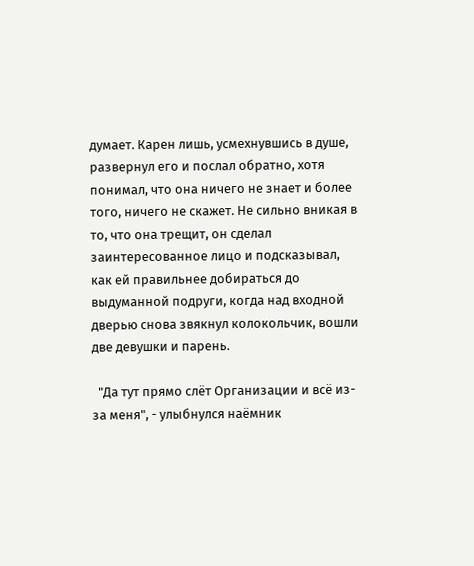думает. Карен лишь, усмехнувшись в душе, развернул его и послал обратно, хотя понимал, что она ничего не знает и более того, ничего не скажет. Не сильно вникая в то, что она трещит, он сделал заинтересованное лицо и подсказывал, как ей правильнее добираться до выдуманной подруги, когда над входной дверью снова звякнул колокольчик, вошли две девушки и парень.

  "Да тут прямо слёт Организации и всё из-за меня", - улыбнулся наёмник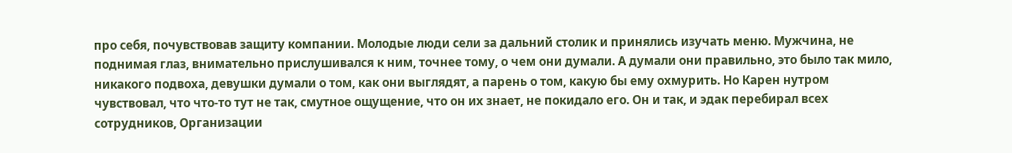про себя, почувствовав защиту компании. Молодые люди сели за дальний столик и принялись изучать меню. Мужчина, не поднимая глаз, внимательно прислушивался к ним, точнее тому, о чем они думали. А думали они правильно, это было так мило, никакого подвоха, девушки думали о том, как они выглядят, а парень о том, какую бы ему охмурить. Но Карен нутром чувствовал, что что-то тут не так, смутное ощущение, что он их знает, не покидало его. Он и так, и эдак перебирал всех сотрудников, Организации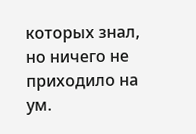которых знал, но ничего не приходило на ум.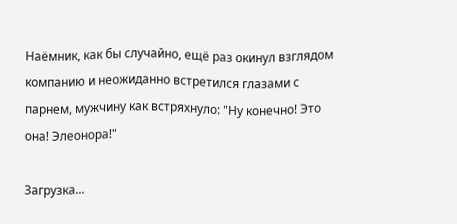Наёмник, как бы случайно, ещё раз окинул взглядом компанию и неожиданно встретился глазами с парнем, мужчину как встряхнуло: "Ну конечно! Это она! Элеонора!"

Загрузка...